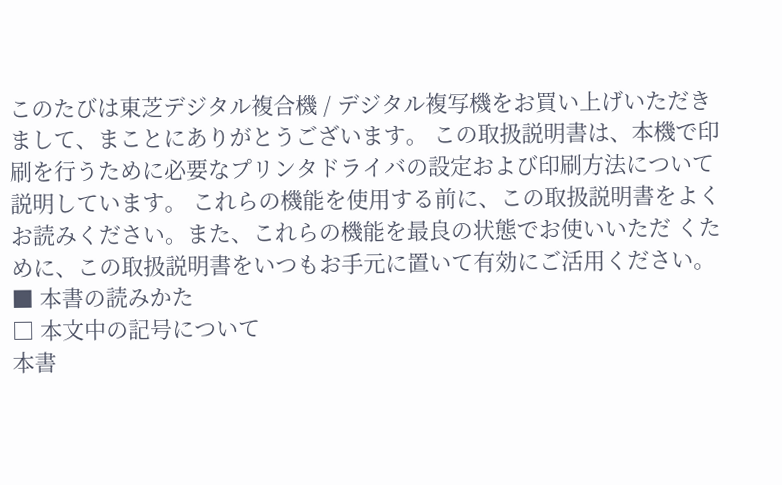このたびは東芝デジタル複合機 / デジタル複写機をお買い上げいただきまして、まことにありがとうございます。 この取扱説明書は、本機で印刷を行うために必要なプリンタドライバの設定および印刷方法について説明しています。 これらの機能を使用する前に、この取扱説明書をよくお読みください。また、これらの機能を最良の状態でお使いいただ くために、この取扱説明書をいつもお手元に置いて有効にご活用ください。
■ 本書の読みかた
□ 本文中の記号について
本書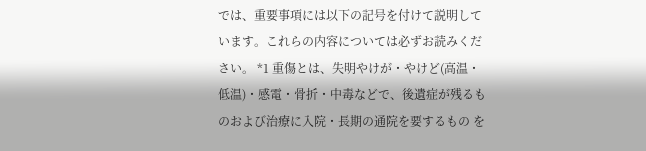では、重要事項には以下の記号を付けて説明しています。これらの内容については必ずお読みください。 *1 重傷とは、失明やけが・やけど(高温・低温)・感電・骨折・中毒などで、後遺症が残るものおよび治療に入院・長期の通院を要するもの を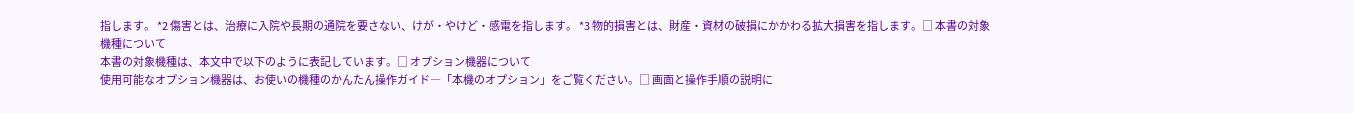指します。 *2 傷害とは、治療に入院や長期の通院を要さない、けが・やけど・感電を指します。 *3 物的損害とは、財産・資材の破損にかかわる拡大損害を指します。□ 本書の対象機種について
本書の対象機種は、本文中で以下のように表記しています。□ オプション機器について
使用可能なオプション機器は、お使いの機種のかんたん操作ガイド―「本機のオプション」をご覧ください。□ 画面と操作手順の説明に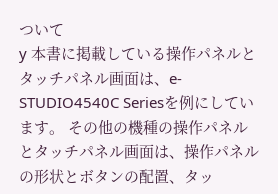ついて
y 本書に掲載している操作パネルとタッチパネル画面は、e-STUDIO4540C Seriesを例にしています。 その他の機種の操作パネルとタッチパネル画面は、操作パネルの形状とボタンの配置、タッ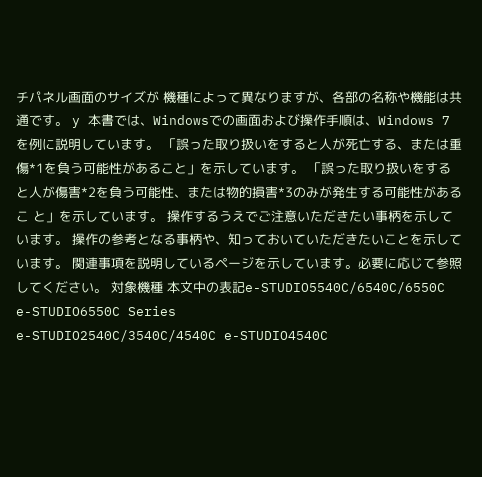チパネル画面のサイズが 機種によって異なりますが、各部の名称や機能は共通です。 y 本書では、Windowsでの画面および操作手順は、Windows 7を例に説明しています。 「誤った取り扱いをすると人が死亡する、または重傷*1を負う可能性があること」を示しています。 「誤った取り扱いをすると人が傷害*2を負う可能性、または物的損害*3のみが発生する可能性があるこ と」を示しています。 操作するうえでご注意いただきたい事柄を示しています。 操作の参考となる事柄や、知っておいていただきたいことを示しています。 関連事項を説明しているページを示しています。必要に応じて参照してください。 対象機種 本文中の表記e-STUDIO5540C/6540C/6550C e-STUDIO6550C Series
e-STUDIO2540C/3540C/4540C e-STUDIO4540C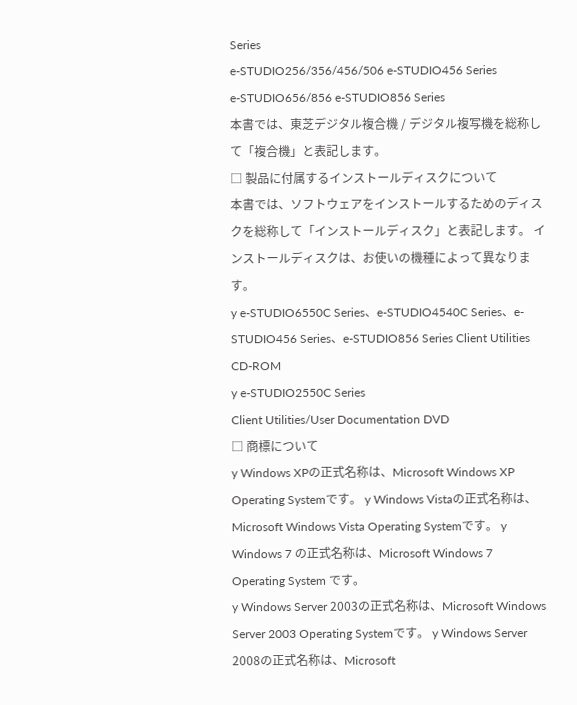Series
e-STUDIO256/356/456/506 e-STUDIO456 Series
e-STUDIO656/856 e-STUDIO856 Series
本書では、東芝デジタル複合機 / デジタル複写機を総称して「複合機」と表記します。
□ 製品に付属するインストールディスクについて
本書では、ソフトウェアをインストールするためのディスクを総称して「インストールディスク」と表記します。 インストールディスクは、お使いの機種によって異なります。
y e-STUDIO6550C Series、e-STUDIO4540C Series、e-STUDIO456 Series、e-STUDIO856 Series Client Utilities CD-ROM
y e-STUDIO2550C Series
Client Utilities/User Documentation DVD
□ 商標について
y Windows XPの正式名称は、Microsoft Windows XP Operating Systemです。 y Windows Vistaの正式名称は、Microsoft Windows Vista Operating Systemです。 y Windows 7 の正式名称は、Microsoft Windows 7 Operating System です。
y Windows Server 2003の正式名称は、Microsoft Windows Server 2003 Operating Systemです。 y Windows Server 2008の正式名称は、Microsoft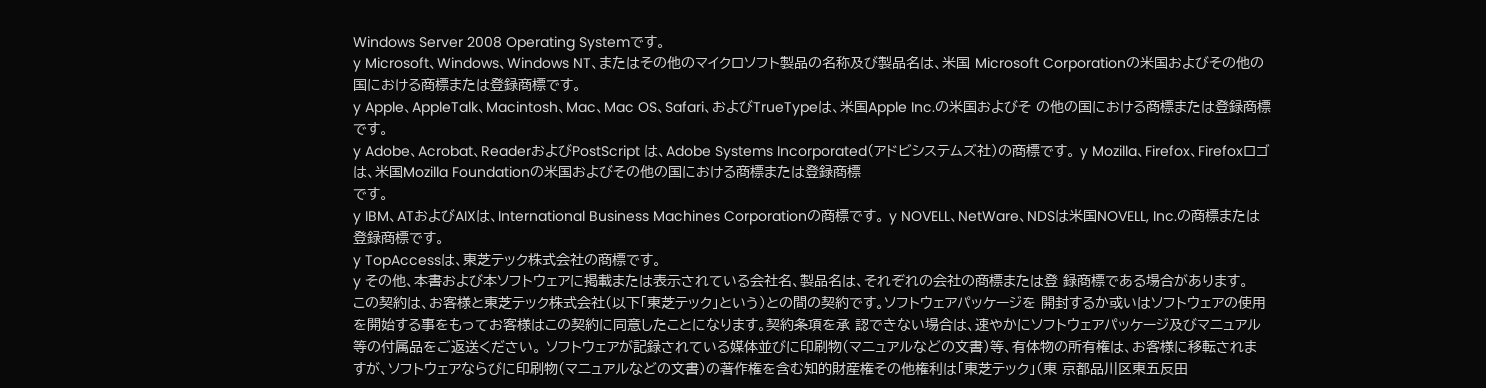Windows Server 2008 Operating Systemです。
y Microsoft、Windows、Windows NT、またはその他のマイクロソフト製品の名称及び製品名は、米国 Microsoft Corporationの米国およびその他の国における商標または登録商標です。
y Apple、AppleTalk、Macintosh、Mac、Mac OS、Safari、およびTrueTypeは、米国Apple Inc.の米国およびそ の他の国における商標または登録商標です。
y Adobe、Acrobat、ReaderおよびPostScript は、Adobe Systems Incorporated(アドビシステムズ社)の商標です。 y Mozilla、Firefox、Firefoxロゴは、米国Mozilla Foundationの米国およびその他の国における商標または登録商標
です。
y IBM、ATおよびAIXは、International Business Machines Corporationの商標です。 y NOVELL、NetWare、NDSは米国NOVELL, Inc.の商標または登録商標です。
y TopAccessは、東芝テック株式会社の商標です。
y その他、本書および本ソフトウェアに掲載または表示されている会社名、製品名は、それぞれの会社の商標または登 録商標である場合があります。
この契約は、お客様と東芝テック株式会社(以下「東芝テック」という)との間の契約です。ソフトウェアパッケージを 開封するか或いはソフトウェアの使用を開始する事をもってお客様はこの契約に同意したことになります。契約条項を承 認できない場合は、速やかにソフトウェアパッケージ及びマニュアル等の付属品をご返送ください。 ソフトウェアが記録されている媒体並びに印刷物(マニュアルなどの文書)等、有体物の所有権は、お客様に移転されま すが、ソフトウェアならびに印刷物(マニュアルなどの文書)の著作権を含む知的財産権その他権利は「東芝テック」(東 京都品川区東五反田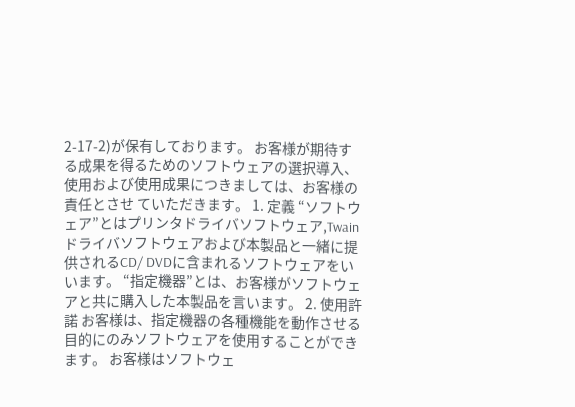2-17-2)が保有しております。 お客様が期待する成果を得るためのソフトウェアの選択導入、使用および使用成果につきましては、お客様の責任とさせ ていただきます。 1. 定義 “ソフトウェア”とはプリンタドライバソフトウェア,Twainドライバソフトウェアおよび本製品と一緒に提供されるCD/ DVDに含まれるソフトウェアをいいます。 “指定機器”とは、お客様がソフトウェアと共に購入した本製品を言います。 2. 使用許諾 お客様は、指定機器の各種機能を動作させる目的にのみソフトウェアを使用することができます。 お客様はソフトウェ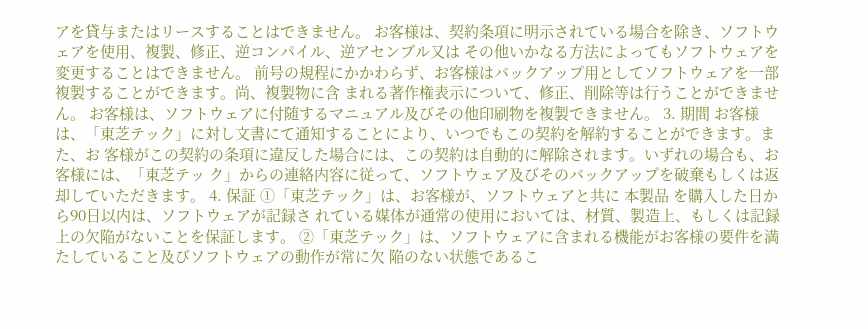アを貸与またはリースすることはできません。 お客様は、契約条項に明示されている場合を除き、ソフトウェアを使用、複製、修正、逆コンパイル、逆アセンブル又は その他いかなる方法によってもソフトウェアを変更することはできません。 前号の規程にかかわらず、お客様はバックアップ用としてソフトウェアを一部複製することができます。尚、複製物に含 まれる著作権表示について、修正、削除等は行うことができません。 お客様は、ソフトウェアに付随するマニュアル及びその他印刷物を複製できません。 3. 期間 お客様は、「東芝テック」に対し文書にて通知することにより、いつでもこの契約を解約することができます。また、お 客様がこの契約の条項に違反した場合には、この契約は自動的に解除されます。いずれの場合も、お客様には、「東芝テッ ク」からの連絡内容に従って、ソフトウェア及びそのバックアップを破棄もしくは返却していただきます。 4. 保証 ①「東芝テック」は、お客様が、ソフトウェアと共に 本製品 を購入した日から90日以内は、ソフトウェアが記録さ れている媒体が通常の使用においては、材質、製造上、もしくは記録上の欠陥がないことを保証します。 ②「東芝テック」は、ソフトウェアに含まれる機能がお客様の要件を満たしていること及びソフトウェアの動作が常に欠 陥のない状態であるこ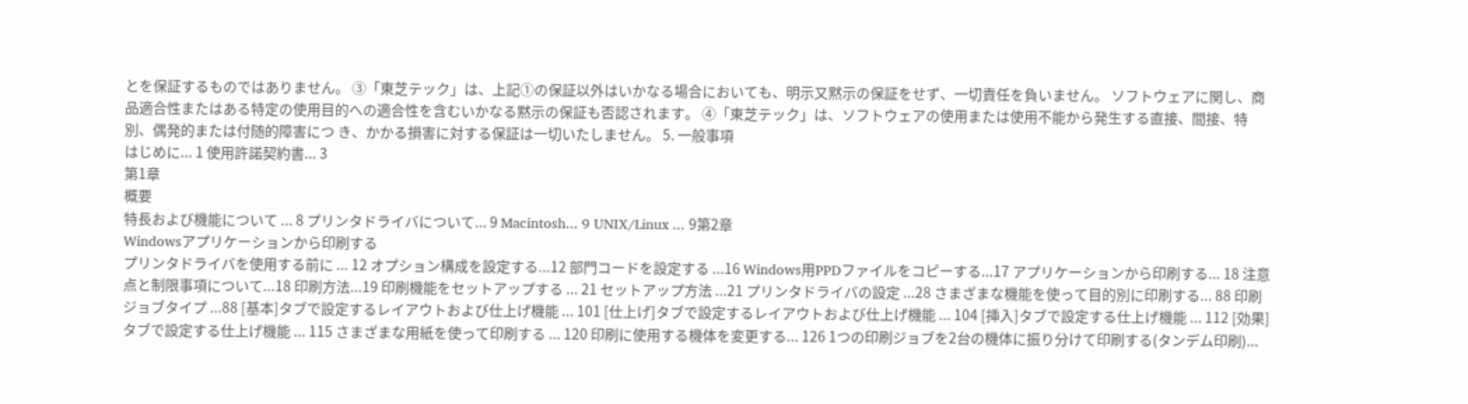とを保証するものではありません。 ③「東芝テック」は、上記①の保証以外はいかなる場合においても、明示又黙示の保証をせず、一切責任を負いません。 ソフトウェアに関し、商品適合性またはある特定の使用目的への適合性を含むいかなる黙示の保証も否認されます。 ④「東芝テック」は、ソフトウェアの使用または使用不能から発生する直接、間接、特別、偶発的または付随的障害につ き、かかる損害に対する保証は一切いたしません。 5. 一般事項
はじめに... 1 使用許諾契約書... 3
第1章
概要
特長および機能について ... 8 プリンタドライバについて... 9 Macintosh... 9 UNIX/Linux ... 9第2章
Windowsアプリケーションから印刷する
プリンタドライバを使用する前に ... 12 オプション構成を設定する...12 部門コードを設定する ...16 Windows用PPDファイルをコピーする...17 アプリケーションから印刷する... 18 注意点と制限事項について...18 印刷方法...19 印刷機能をセットアップする ... 21 セットアップ方法 ...21 プリンタドライバの設定 ...28 さまざまな機能を使って目的別に印刷する... 88 印刷ジョブタイプ ...88 [基本]タブで設定するレイアウトおよび仕上げ機能 ... 101 [仕上げ]タブで設定するレイアウトおよび仕上げ機能 ... 104 [挿入]タブで設定する仕上げ機能 ... 112 [効果]タブで設定する仕上げ機能 ... 115 さまざまな用紙を使って印刷する ... 120 印刷に使用する機体を変更する... 126 1つの印刷ジョブを2台の機体に振り分けて印刷する(タンデム印刷)...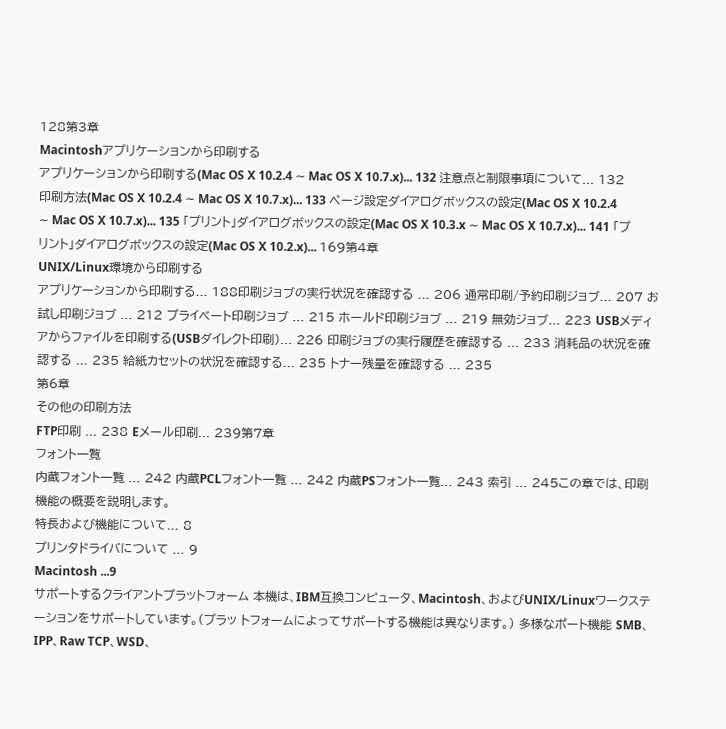128第3章
Macintoshアプリケーションから印刷する
アプリケーションから印刷する(Mac OS X 10.2.4 ∼ Mac OS X 10.7.x)... 132 注意点と制限事項について... 132 印刷方法(Mac OS X 10.2.4 ∼ Mac OS X 10.7.x)... 133 ページ設定ダイアログボックスの設定(Mac OS X 10.2.4 ∼ Mac OS X 10.7.x)... 135 「プリント」ダイアログボックスの設定(Mac OS X 10.3.x ∼ Mac OS X 10.7.x)... 141 「プリント」ダイアログボックスの設定(Mac OS X 10.2.x)... 169第4章
UNIX/Linux環境から印刷する
アプリケーションから印刷する... 188印刷ジョブの実行状況を確認する ... 206 通常印刷/予約印刷ジョブ... 207 お試し印刷ジョブ ... 212 プライベート印刷ジョブ ... 215 ホールド印刷ジョブ ... 219 無効ジョブ... 223 USBメディアからファイルを印刷する(USBダイレクト印刷)... 226 印刷ジョブの実行履歴を確認する ... 233 消耗品の状況を確認する ... 235 給紙カセットの状況を確認する... 235 トナー残量を確認する ... 235
第6章
その他の印刷方法
FTP印刷 ... 238 Eメール印刷... 239第7章
フォント一覧
内蔵フォント一覧 ... 242 内蔵PCLフォント一覧 ... 242 内蔵PSフォント一覧... 243 索引 ... 245この章では、印刷機能の概要を説明します。
特長および機能について... 8
プリンタドライバについて ... 9
Macintosh ...9
サポートするクライアントプラットフォーム 本機は、IBM互換コンピュータ、Macintosh、およびUNIX/Linuxワークステーションをサポートしています。(プラッ トフォームによってサポートする機能は異なります。) 多様なポート機能 SMB、IPP、Raw TCP、WSD、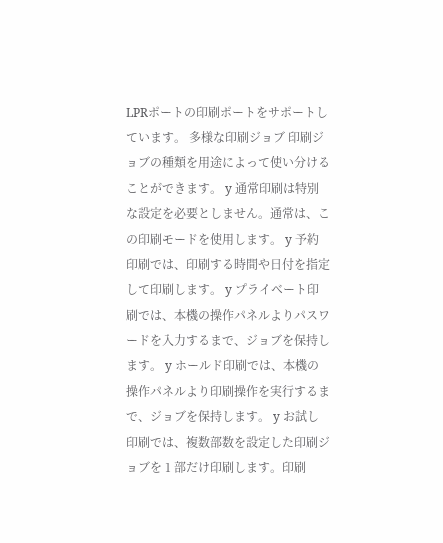LPRポートの印刷ポートをサポートしています。 多様な印刷ジョブ 印刷ジョブの種類を用途によって使い分けることができます。 y 通常印刷は特別な設定を必要としません。通常は、この印刷モードを使用します。 y 予約印刷では、印刷する時間や日付を指定して印刷します。 y プライベート印刷では、本機の操作パネルよりパスワードを入力するまで、ジョブを保持します。 y ホールド印刷では、本機の操作パネルより印刷操作を実行するまで、ジョブを保持します。 y お試し印刷では、複数部数を設定した印刷ジョブを 1 部だけ印刷します。印刷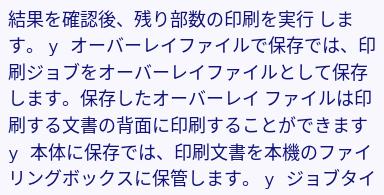結果を確認後、残り部数の印刷を実行 します。 y オーバーレイファイルで保存では、印刷ジョブをオーバーレイファイルとして保存します。保存したオーバーレイ ファイルは印刷する文書の背面に印刷することができます y 本体に保存では、印刷文書を本機のファイリングボックスに保管します。 y ジョブタイ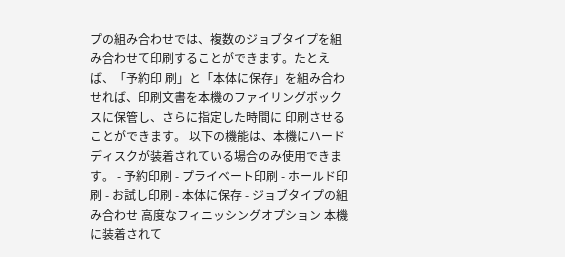プの組み合わせでは、複数のジョブタイプを組み合わせて印刷することができます。たとえば、「予約印 刷」と「本体に保存」を組み合わせれば、印刷文書を本機のファイリングボックスに保管し、さらに指定した時間に 印刷させることができます。 以下の機能は、本機にハードディスクが装着されている場合のみ使用できます。 - 予約印刷 - プライベート印刷 - ホールド印刷 - お試し印刷 - 本体に保存 - ジョブタイプの組み合わせ 高度なフィニッシングオプション 本機に装着されて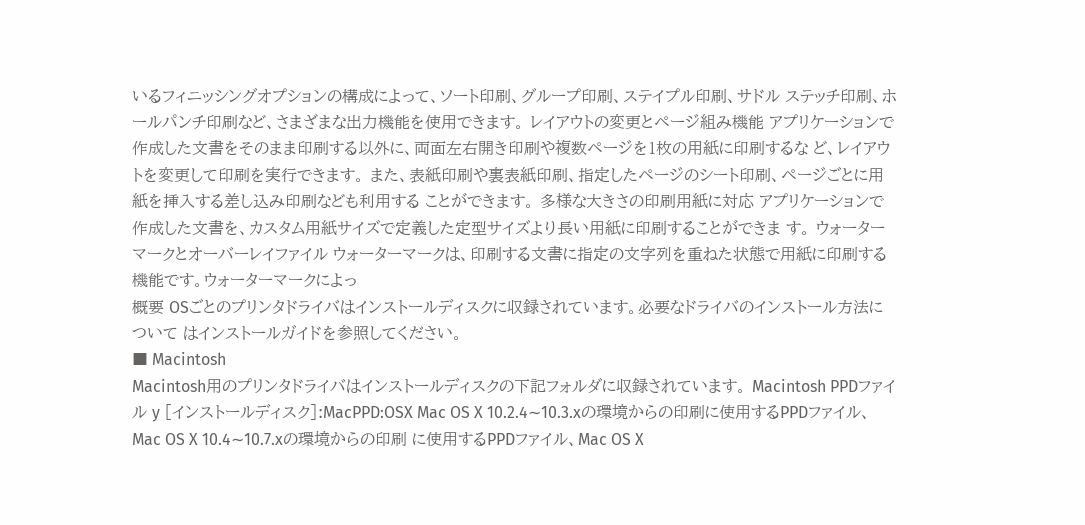いるフィニッシングオプションの構成によって、ソート印刷、グループ印刷、ステイプル印刷、サドル ステッチ印刷、ホールパンチ印刷など、さまざまな出力機能を使用できます。 レイアウトの変更とページ組み機能 アプリケーションで作成した文書をそのまま印刷する以外に、両面左右開き印刷や複数ページを1枚の用紙に印刷するな ど、レイアウトを変更して印刷を実行できます。 また、表紙印刷や裏表紙印刷、指定したページのシート印刷、ページごとに用紙を挿入する差し込み印刷なども利用する ことができます。 多様な大きさの印刷用紙に対応 アプリケーションで作成した文書を、カスタム用紙サイズで定義した定型サイズより長い用紙に印刷することができま す。 ウォーターマークとオーバーレイファイル ウォーターマークは、印刷する文書に指定の文字列を重ねた状態で用紙に印刷する機能です。ウォーターマークによっ
概要 OSごとのプリンタドライバはインストールディスクに収録されています。必要なドライバのインストール方法について はインストールガイドを参照してください。
■ Macintosh
Macintosh用のプリンタドライバはインストールディスクの下記フォルダに収録されています。 Macintosh PPDファイル y [インストールディスク]:MacPPD:OSX Mac OS X 10.2.4∼10.3.xの環境からの印刷に使用するPPDファイル、Mac OS X 10.4∼10.7.xの環境からの印刷 に使用するPPDファイル、Mac OS X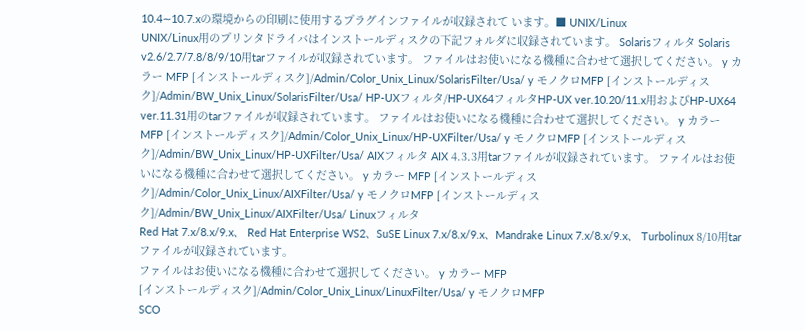10.4∼10.7.xの環境からの印刷に使用するプラグインファイルが収録されて います。■ UNIX/Linux
UNIX/Linux用のプリンタドライバはインストールディスクの下記フォルダに収録されています。 Solarisフィルタ Solaris v2.6/2.7/7.8/8/9/10用tarファイルが収録されています。 ファイルはお使いになる機種に合わせて選択してください。 y カラー MFP [インストールディスク]/Admin/Color_Unix_Linux/SolarisFilter/Usa/ y モノクロMFP [インストールディスク]/Admin/BW_Unix_Linux/SolarisFilter/Usa/ HP-UXフィルタ/HP-UX64フィルタHP-UX ver.10.20/11.x用およびHP-UX64 ver.11.31用のtarファイルが収録されています。 ファイルはお使いになる機種に合わせて選択してください。 y カラー MFP [インストールディスク]/Admin/Color_Unix_Linux/HP-UXFilter/Usa/ y モノクロMFP [インストールディスク]/Admin/BW_Unix_Linux/HP-UXFilter/Usa/ AIXフィルタ AIX 4.3.3用tarファイルが収録されています。 ファイルはお使いになる機種に合わせて選択してください。 y カラー MFP [インストールディスク]/Admin/Color_Unix_Linux/AIXFilter/Usa/ y モノクロMFP [インストールディスク]/Admin/BW_Unix_Linux/AIXFilter/Usa/ Linuxフィルタ
Red Hat 7.x/8.x/9.x、 Red Hat Enterprise WS2、SuSE Linux 7.x/8.x/9.x、Mandrake Linux 7.x/8.x/9.x、 Turbolinux 8/10用tarファイルが収録されています。
ファイルはお使いになる機種に合わせて選択してください。 y カラー MFP
[インストールディスク]/Admin/Color_Unix_Linux/LinuxFilter/Usa/ y モノクロMFP
SCO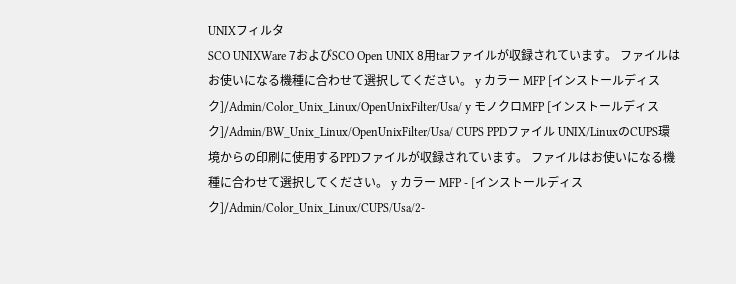UNIXフィルタ
SCO UNIXWare 7およびSCO Open UNIX 8用tarファイルが収録されています。 ファイルはお使いになる機種に合わせて選択してください。 y カラー MFP [インストールディスク]/Admin/Color_Unix_Linux/OpenUnixFilter/Usa/ y モノクロMFP [インストールディスク]/Admin/BW_Unix_Linux/OpenUnixFilter/Usa/ CUPS PPDファイル UNIX/LinuxのCUPS環境からの印刷に使用するPPDファイルが収録されています。 ファイルはお使いになる機種に合わせて選択してください。 y カラー MFP - [インストールディスク]/Admin/Color_Unix_Linux/CUPS/Usa/2-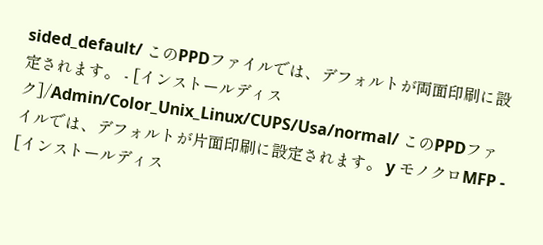sided_default/ このPPDファイルでは、デフォルトが両面印刷に設定されます。 - [インストールディスク]/Admin/Color_Unix_Linux/CUPS/Usa/normal/ このPPDファイルでは、デフォルトが片面印刷に設定されます。 y モノクロMFP - [インストールディス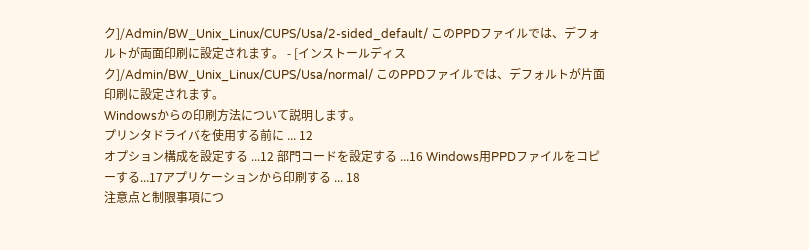ク]/Admin/BW_Unix_Linux/CUPS/Usa/2-sided_default/ このPPDファイルでは、デフォルトが両面印刷に設定されます。 - [インストールディスク]/Admin/BW_Unix_Linux/CUPS/Usa/normal/ このPPDファイルでは、デフォルトが片面印刷に設定されます。
Windowsからの印刷方法について説明します。
プリンタドライバを使用する前に ... 12
オプション構成を設定する ...12 部門コードを設定する ...16 Windows用PPDファイルをコピーする...17アプリケーションから印刷する ... 18
注意点と制限事項につ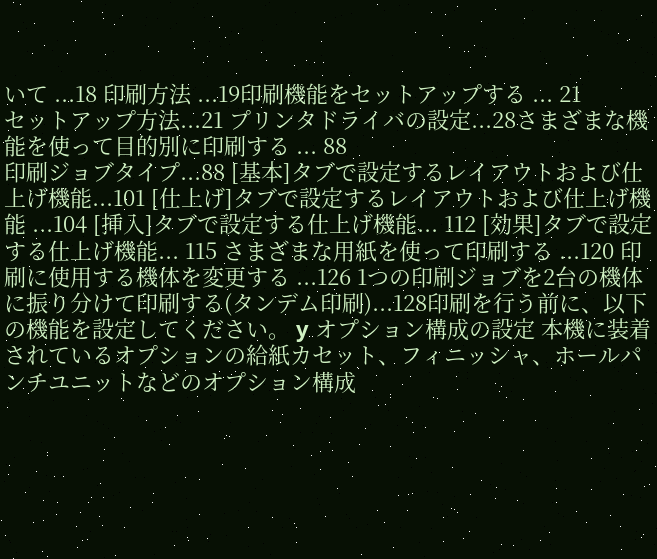いて ...18 印刷方法 ...19印刷機能をセットアップする ... 21
セットアップ方法...21 プリンタドライバの設定...28さまざまな機能を使って目的別に印刷する ... 88
印刷ジョブタイプ...88 [基本]タブで設定するレイアウトおよび仕上げ機能...101 [仕上げ]タブで設定するレイアウトおよび仕上げ機能 ...104 [挿入]タブで設定する仕上げ機能... 112 [効果]タブで設定する仕上げ機能... 115 さまざまな用紙を使って印刷する ...120 印刷に使用する機体を変更する ...126 1つの印刷ジョブを2台の機体に振り分けて印刷する(タンデム印刷)...128印刷を行う前に、以下の機能を設定してください。 y オプション構成の設定 本機に装着されているオプションの給紙カセット、フィニッシャ、ホールパンチユニットなどのオプション構成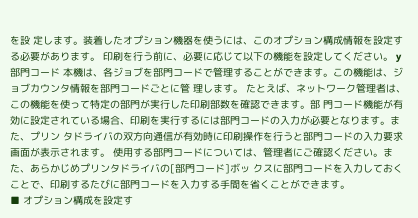を設 定します。装着したオプション機器を使うには、このオプション構成情報を設定する必要があります。 印刷を行う前に、必要に応じて以下の機能を設定してください。 y 部門コード 本機は、各ジョブを部門コードで管理することができます。この機能は、ジョブカウンタ情報を部門コードごとに管 理します。 たとえば、ネットワーク管理者は、この機能を使って特定の部門が実行した印刷部数を確認できます。部 門コード機能が有効に設定されている場合、印刷を実行するには部門コードの入力が必要となります。また、プリン タドライバの双方向通信が有効時に印刷操作を行うと部門コードの入力要求画面が表示されます。 使用する部門コードについては、管理者にご確認ください。また、あらかじめプリンタドライバの[部門コード]ボッ クスに部門コードを入力しておくことで、印刷するたびに部門コードを入力する手間を省くことができます。
■ オプション構成を設定す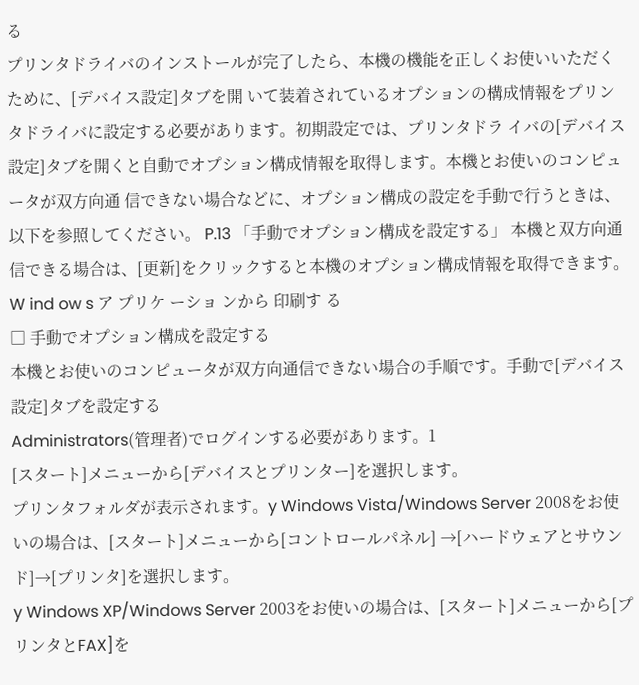る
プリンタドライバのインストールが完了したら、本機の機能を正しくお使いいただくために、[デバイス設定]タブを開 いて装着されているオプションの構成情報をプリンタドライバに設定する必要があります。初期設定では、プリンタドラ イバの[デバイス設定]タブを開くと自動でオプション構成情報を取得します。本機とお使いのコンピュータが双方向通 信できない場合などに、オプション構成の設定を手動で行うときは、以下を参照してください。 P.13 「手動でオプション構成を設定する」 本機と双方向通信できる場合は、[更新]をクリックすると本機のオプション構成情報を取得できます。W ind ow s ア プリケ ーショ ンから 印刷す る
□ 手動でオプション構成を設定する
本機とお使いのコンピュータが双方向通信できない場合の手順です。手動で[デバイス設定]タブを設定する
Administrators(管理者)でログインする必要があります。1
[スタート]メニューから[デバイスとプリンター]を選択します。
プリンタフォルダが表示されます。y Windows Vista/Windows Server 2008をお使いの場合は、[スタート]メニューから[コントロールパネル] →[ハードウェアとサウンド]→[プリンタ]を選択します。
y Windows XP/Windows Server 2003をお使いの場合は、[スタート]メニューから[プリンタとFAX]を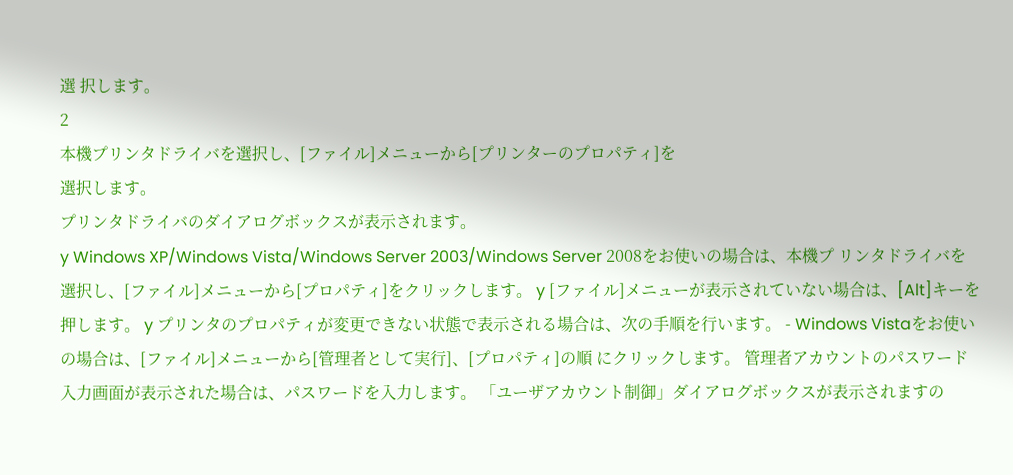選 択します。
2
本機プリンタドライバを選択し、[ファイル]メニューから[プリンターのプロパティ]を
選択します。
プリンタドライバのダイアログボックスが表示されます。
y Windows XP/Windows Vista/Windows Server 2003/Windows Server 2008をお使いの場合は、本機プ リンタドライバを選択し、[ファイル]メニューから[プロパティ]をクリックします。 y [ファイル]メニューが表示されていない場合は、[Alt]キーを押します。 y プリンタのプロパティが変更できない状態で表示される場合は、次の手順を行います。 - Windows Vistaをお使いの場合は、[ファイル]メニューから[管理者として実行]、[プロパティ]の順 にクリックします。 管理者アカウントのパスワード入力画面が表示された場合は、パスワードを入力します。 「ユーザアカウント制御」ダイアログボックスが表示されますの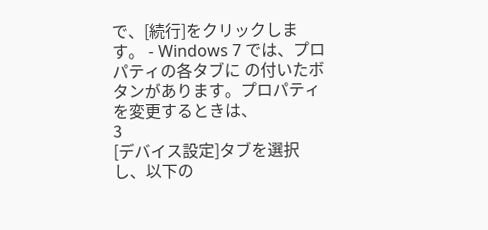で、[続行]をクリックします。 - Windows 7 では、プロパティの各タブに の付いたボタンがあります。プロパティを変更するときは、
3
[デバイス設定]タブを選択し、以下の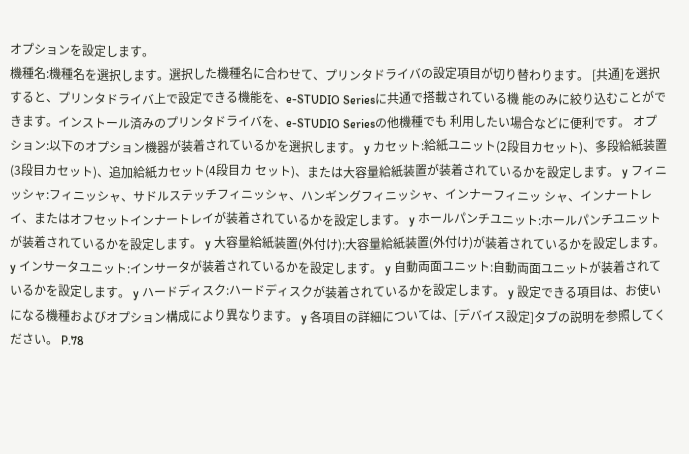オプションを設定します。
機種名:機種名を選択します。選択した機種名に合わせて、プリンタドライバの設定項目が切り替わります。 [共通]を選択すると、プリンタドライバ上で設定できる機能を、e-STUDIO Seriesに共通で搭載されている機 能のみに絞り込むことができます。インストール済みのプリンタドライバを、e-STUDIO Seriesの他機種でも 利用したい場合などに便利です。 オプション:以下のオプション機器が装着されているかを選択します。 y カセット:給紙ユニット(2段目カセット)、多段給紙装置(3段目カセット)、追加給紙カセット(4段目カ セット)、または大容量給紙装置が装着されているかを設定します。 y フィニッシャ:フィニッシャ、サドルステッチフィニッシャ、ハンギングフィニッシャ、インナーフィニッ シャ、インナートレイ、またはオフセットインナートレイが装着されているかを設定します。 y ホールパンチユニット:ホールパンチユニットが装着されているかを設定します。 y 大容量給紙装置(外付け):大容量給紙装置(外付け)が装着されているかを設定します。 y インサータユニット:インサータが装着されているかを設定します。 y 自動両面ユニット:自動両面ユニットが装着されているかを設定します。 y ハードディスク:ハードディスクが装着されているかを設定します。 y 設定できる項目は、お使いになる機種およびオプション構成により異なります。 y 各項目の詳細については、[デバイス設定]タブの説明を参照してください。 P.78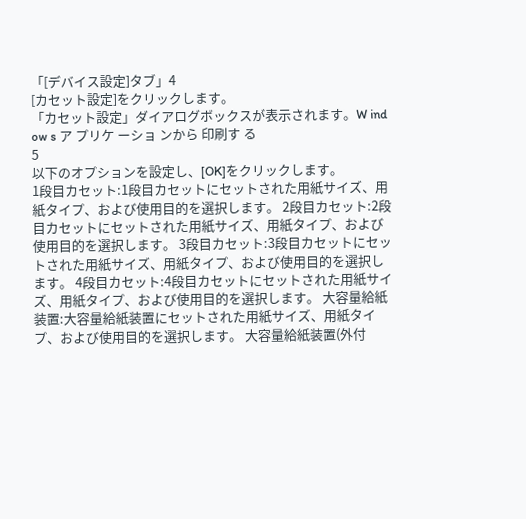「[デバイス設定]タブ」4
[カセット設定]をクリックします。
「カセット設定」ダイアログボックスが表示されます。W ind ow s ア プリケ ーショ ンから 印刷す る
5
以下のオプションを設定し、[OK]をクリックします。
1段目カセット:1段目カセットにセットされた用紙サイズ、用紙タイプ、および使用目的を選択します。 2段目カセット:2段目カセットにセットされた用紙サイズ、用紙タイプ、および使用目的を選択します。 3段目カセット:3段目カセットにセットされた用紙サイズ、用紙タイプ、および使用目的を選択します。 4段目カセット:4段目カセットにセットされた用紙サイズ、用紙タイプ、および使用目的を選択します。 大容量給紙装置:大容量給紙装置にセットされた用紙サイズ、用紙タイプ、および使用目的を選択します。 大容量給紙装置(外付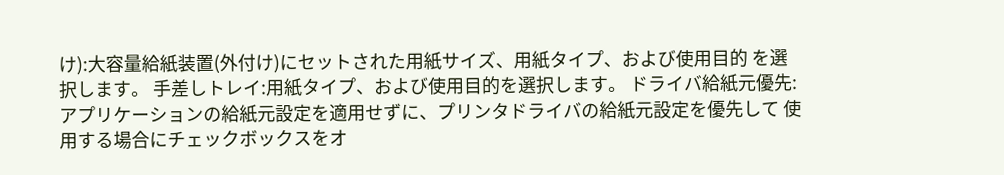け):大容量給紙装置(外付け)にセットされた用紙サイズ、用紙タイプ、および使用目的 を選択します。 手差しトレイ:用紙タイプ、および使用目的を選択します。 ドライバ給紙元優先:アプリケーションの給紙元設定を適用せずに、プリンタドライバの給紙元設定を優先して 使用する場合にチェックボックスをオ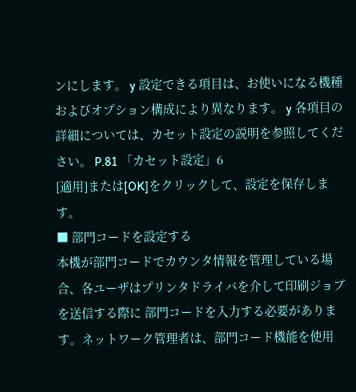ンにします。 y 設定できる項目は、お使いになる機種およびオプション構成により異なります。 y 各項目の詳細については、カセット設定の説明を参照してください。 P.81 「カセット設定」6
[適用]または[OK]をクリックして、設定を保存します。
■ 部門コードを設定する
本機が部門コードでカウンタ情報を管理している場合、各ユーザはプリンタドライバを介して印刷ジョブを送信する際に 部門コードを入力する必要があります。ネットワーク管理者は、部門コード機能を使用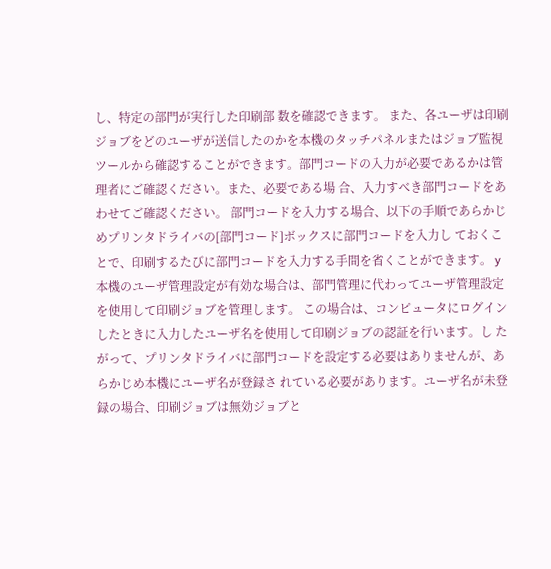し、特定の部門が実行した印刷部 数を確認できます。 また、各ユーザは印刷ジョブをどのユーザが送信したのかを本機のタッチパネルまたはジョブ監視 ツールから確認することができます。部門コードの入力が必要であるかは管理者にご確認ください。また、必要である場 合、入力すべき部門コードをあわせてご確認ください。 部門コードを入力する場合、以下の手順であらかじめプリンタドライバの[部門コード]ボックスに部門コードを入力し ておくことで、印刷するたびに部門コードを入力する手間を省くことができます。 y 本機のユーザ管理設定が有効な場合は、部門管理に代わってユーザ管理設定を使用して印刷ジョブを管理します。 この場合は、コンピュータにログインしたときに入力したユーザ名を使用して印刷ジョブの認証を行います。し たがって、プリンタドライバに部門コードを設定する必要はありませんが、あらかじめ本機にユーザ名が登録さ れている必要があります。ユーザ名が未登録の場合、印刷ジョブは無効ジョブと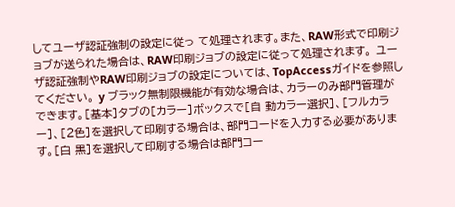してユーザ認証強制の設定に従っ て処理されます。また、RAW形式で印刷ジョブが送られた場合は、RAW印刷ジョブの設定に従って処理されます。 ユーザ認証強制やRAW印刷ジョブの設定については、TopAccessガイドを参照してください。 y ブラック無制限機能が有効な場合は、カラーのみ部門管理ができます。[基本]タブの[カラー]ボックスで[自 動カラー選択]、[フルカラー]、[2色]を選択して印刷する場合は、部門コードを入力する必要があります。[白 黒]を選択して印刷する場合は部門コー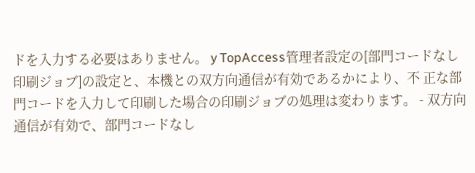ドを入力する必要はありません。 y TopAccess管理者設定の[部門コードなし印刷ジョブ]の設定と、本機との双方向通信が有効であるかにより、不 正な部門コードを入力して印刷した場合の印刷ジョブの処理は変わります。 - 双方向通信が有効で、部門コードなし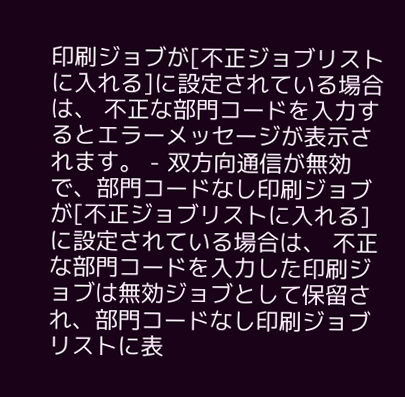印刷ジョブが[不正ジョブリストに入れる]に設定されている場合は、 不正な部門コードを入力するとエラーメッセージが表示されます。 - 双方向通信が無効で、部門コードなし印刷ジョブが[不正ジョブリストに入れる]に設定されている場合は、 不正な部門コードを入力した印刷ジョブは無効ジョブとして保留され、部門コードなし印刷ジョブリストに表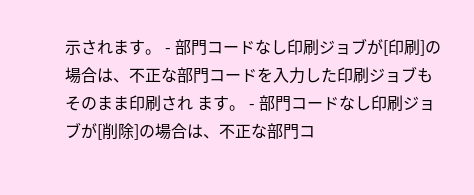示されます。 - 部門コードなし印刷ジョブが[印刷]の場合は、不正な部門コードを入力した印刷ジョブもそのまま印刷され ます。 - 部門コードなし印刷ジョブが[削除]の場合は、不正な部門コ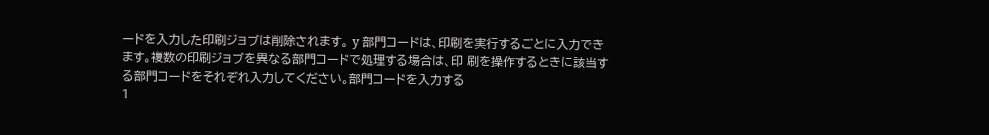ードを入力した印刷ジョブは削除されます。 y 部門コードは、印刷を実行するごとに入力できます。複数の印刷ジョブを異なる部門コードで処理する場合は、印 刷を操作するときに該当する部門コードをそれぞれ入力してください。部門コードを入力する
1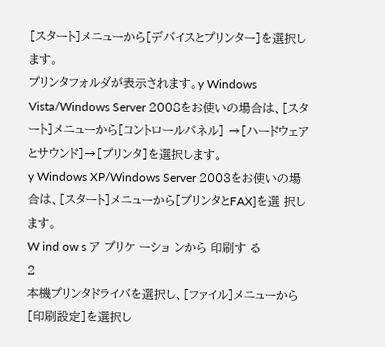[スタート]メニューから[デバイスとプリンター]を選択します。
プリンタフォルダが表示されます。y Windows Vista/Windows Server 2008をお使いの場合は、[スタート]メニューから[コントロールパネル] →[ハードウェアとサウンド]→[プリンタ]を選択します。
y Windows XP/Windows Server 2003をお使いの場合は、[スタート]メニューから[プリンタとFAX]を選 択します。
W ind ow s ア プリケ ーショ ンから 印刷す る
2
本機プリンタドライバを選択し、[ファイル]メニューから[印刷設定]を選択し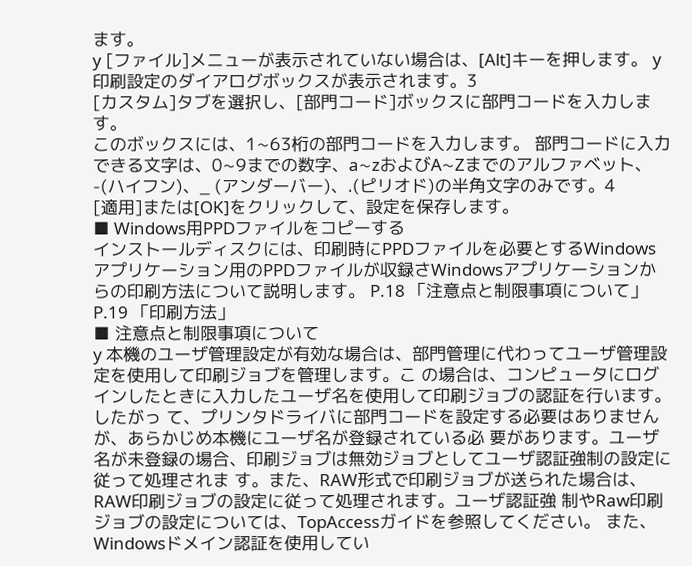ます。
y [ファイル]メニューが表示されていない場合は、[Alt]キーを押します。 y 印刷設定のダイアログボックスが表示されます。3
[カスタム]タブを選択し、[部門コード]ボックスに部門コードを入力します。
このボックスには、1∼63桁の部門コードを入力します。 部門コードに入力できる文字は、0∼9までの数字、a∼zおよびA∼Zまでのアルファベット、-(ハイフン)、_ (アンダーバー)、.(ピリオド)の半角文字のみです。4
[適用]または[OK]をクリックして、設定を保存します。
■ Windows用PPDファイルをコピーする
インストールディスクには、印刷時にPPDファイルを必要とするWindowsアプリケーション用のPPDファイルが収録さWindowsアプリケーションからの印刷方法について説明します。 P.18 「注意点と制限事項について」 P.19 「印刷方法」
■ 注意点と制限事項について
y 本機のユーザ管理設定が有効な場合は、部門管理に代わってユーザ管理設定を使用して印刷ジョブを管理します。こ の場合は、コンピュータにログインしたときに入力したユーザ名を使用して印刷ジョブの認証を行います。したがっ て、プリンタドライバに部門コードを設定する必要はありませんが、あらかじめ本機にユーザ名が登録されている必 要があります。ユーザ名が未登録の場合、印刷ジョブは無効ジョブとしてユーザ認証強制の設定に従って処理されま す。また、RAW形式で印刷ジョブが送られた場合は、RAW印刷ジョブの設定に従って処理されます。ユーザ認証強 制やRaw印刷ジョブの設定については、TopAccessガイドを参照してください。 また、Windowsドメイン認証を使用してい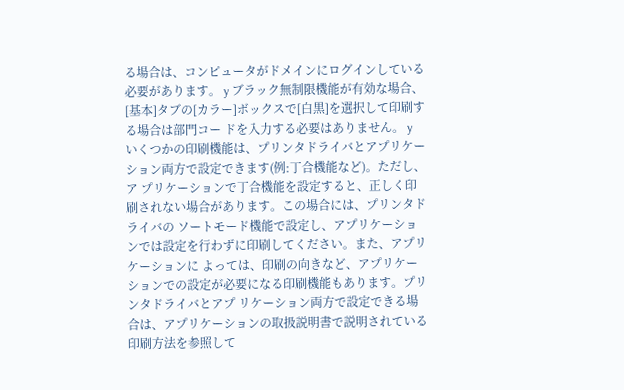る場合は、コンピュータがドメインにログインしている必要があります。 y ブラック無制限機能が有効な場合、[基本]タブの[カラー]ボックスで[白黒]を選択して印刷する場合は部門コー ドを入力する必要はありません。 y いくつかの印刷機能は、プリンタドライバとアプリケーション両方で設定できます(例:丁合機能など)。ただし、ア プリケーションで丁合機能を設定すると、正しく印刷されない場合があります。この場合には、プリンタドライバの ソートモード機能で設定し、アプリケーションでは設定を行わずに印刷してください。また、アプリケーションに よっては、印刷の向きなど、アプリケーションでの設定が必要になる印刷機能もあります。プリンタドライバとアプ リケーション両方で設定できる場合は、アプリケーションの取扱説明書で説明されている印刷方法を参照して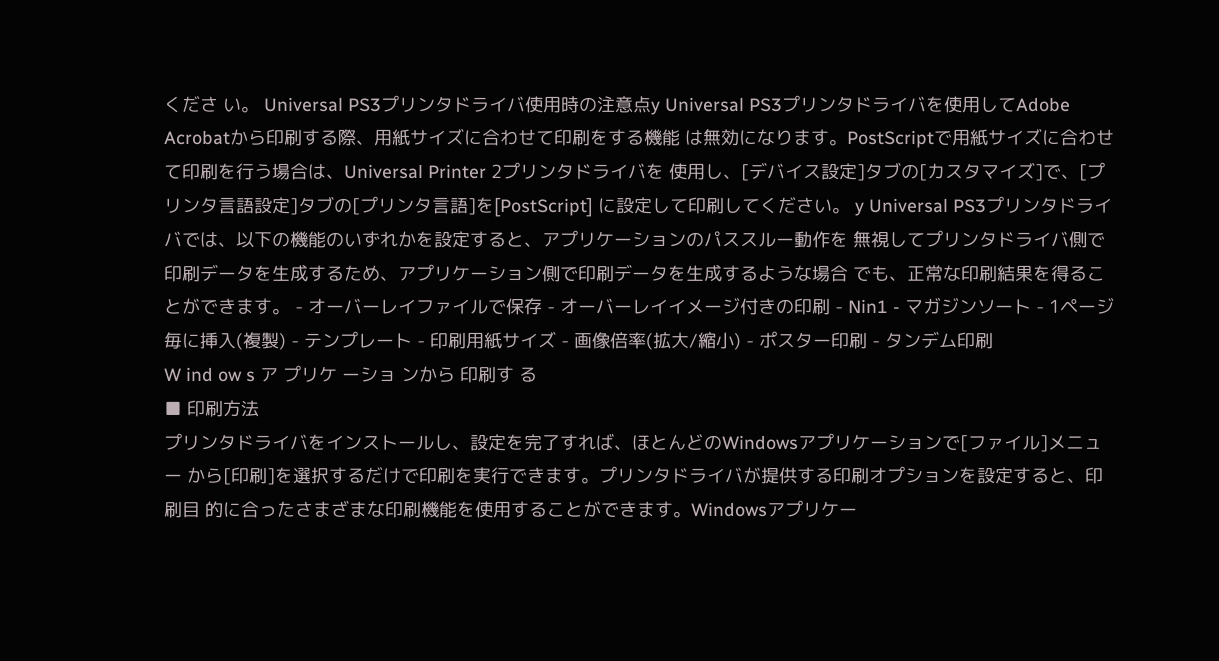くださ い。 Universal PS3プリンタドライバ使用時の注意点y Universal PS3プリンタドライバを使用してAdobe Acrobatから印刷する際、用紙サイズに合わせて印刷をする機能 は無効になります。PostScriptで用紙サイズに合わせて印刷を行う場合は、Universal Printer 2プリンタドライバを 使用し、[デバイス設定]タブの[カスタマイズ]で、[プリンタ言語設定]タブの[プリンタ言語]を[PostScript] に設定して印刷してください。 y Universal PS3プリンタドライバでは、以下の機能のいずれかを設定すると、アプリケーションのパススルー動作を 無視してプリンタドライバ側で印刷データを生成するため、アプリケーション側で印刷データを生成するような場合 でも、正常な印刷結果を得ることができます。 - オーバーレイファイルで保存 - オーバーレイイメージ付きの印刷 - Nin1 - マガジンソート - 1ページ毎に挿入(複製) - テンプレート - 印刷用紙サイズ - 画像倍率(拡大/縮小) - ポスター印刷 - タンデム印刷
W ind ow s ア プリケ ーショ ンから 印刷す る
■ 印刷方法
プリンタドライバをインストールし、設定を完了すれば、ほとんどのWindowsアプリケーションで[ファイル]メニュー から[印刷]を選択するだけで印刷を実行できます。プリンタドライバが提供する印刷オプションを設定すると、印刷目 的に合ったさまざまな印刷機能を使用することができます。Windowsアプリケー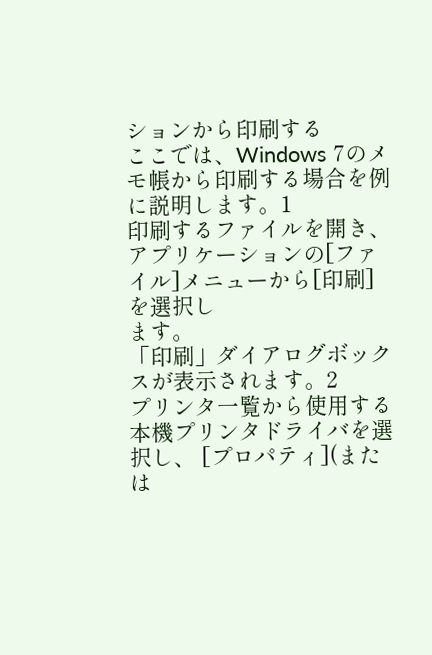ションから印刷する
ここでは、Windows 7のメモ帳から印刷する場合を例に説明します。1
印刷するファイルを開き、アプリケーションの[ファイル]メニューから[印刷]を選択し
ます。
「印刷」ダイアログボックスが表示されます。2
プリンタ一覧から使用する 本機プリンタドライバを選択し、 [プロパティ](または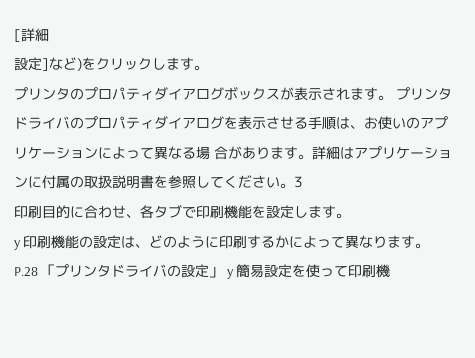[詳細
設定]など)をクリックします。
プリンタのプロパティダイアログボックスが表示されます。 プリンタドライバのプロパティダイアログを表示させる手順は、お使いのアプリケーションによって異なる場 合があります。詳細はアプリケーションに付属の取扱説明書を参照してください。3
印刷目的に合わせ、各タブで印刷機能を設定します。
y 印刷機能の設定は、どのように印刷するかによって異なります。 P.28 「プリンタドライバの設定」 y 簡易設定を使って印刷機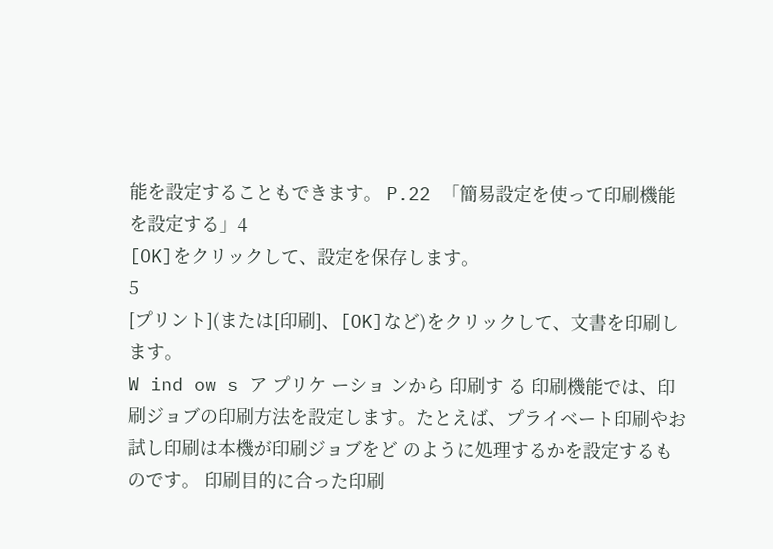能を設定することもできます。 P.22 「簡易設定を使って印刷機能を設定する」4
[OK]をクリックして、設定を保存します。
5
[プリント](または[印刷]、[OK]など)をクリックして、文書を印刷します。
W ind ow s ア プリケ ーショ ンから 印刷す る 印刷機能では、印刷ジョブの印刷方法を設定します。たとえば、プライベート印刷やお試し印刷は本機が印刷ジョブをど のように処理するかを設定するものです。 印刷目的に合った印刷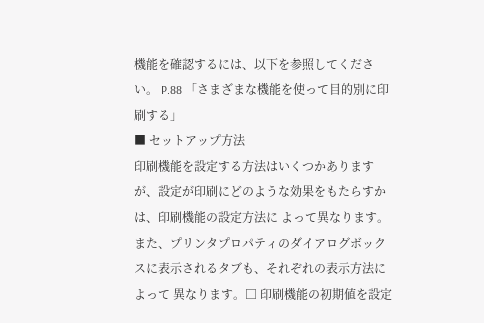機能を確認するには、以下を参照してください。 P.88 「さまざまな機能を使って目的別に印刷する」
■ セットアップ方法
印刷機能を設定する方法はいくつかありますが、設定が印刷にどのような効果をもたらすかは、印刷機能の設定方法に よって異なります。また、プリンタプロパティのダイアログボックスに表示されるタブも、それぞれの表示方法によって 異なります。□ 印刷機能の初期値を設定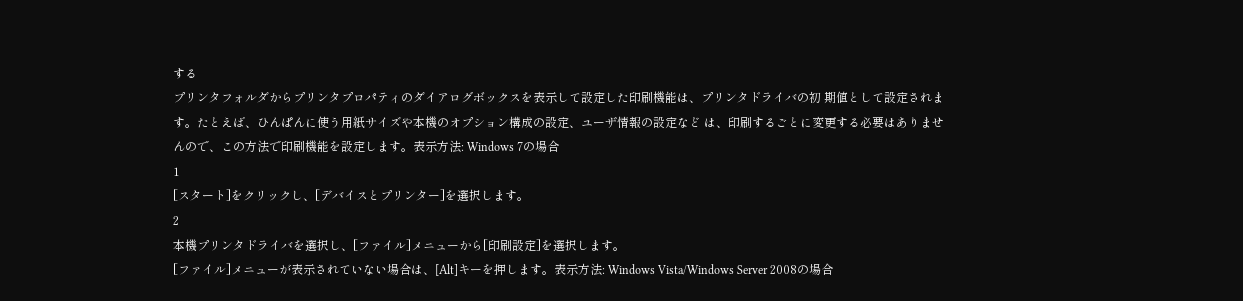する
プリンタフォルダからプリンタプロパティのダイアログボックスを表示して設定した印刷機能は、プリンタドライバの初 期値として設定されます。たとえば、ひんぱんに使う用紙サイズや本機のオプション構成の設定、ユーザ情報の設定など は、印刷するごとに変更する必要はありませんので、この方法で印刷機能を設定します。表示方法: Windows 7の場合
1
[スタート]をクリックし、[デバイスとプリンター]を選択します。
2
本機プリンタドライバを選択し、[ファイル]メニューから[印刷設定]を選択します。
[ファイル]メニューが表示されていない場合は、[Alt]キーを押します。表示方法: Windows Vista/Windows Server 2008の場合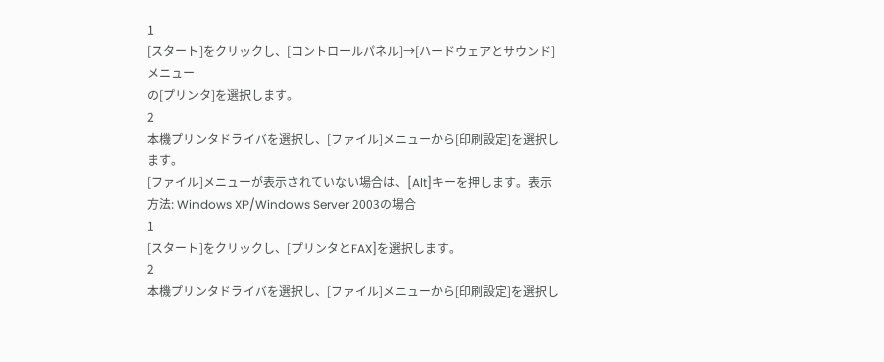1
[スタート]をクリックし、[コントロールパネル]→[ハードウェアとサウンド]メニュー
の[プリンタ]を選択します。
2
本機プリンタドライバを選択し、[ファイル]メニューから[印刷設定]を選択します。
[ファイル]メニューが表示されていない場合は、[Alt]キーを押します。表示方法: Windows XP/Windows Server 2003の場合
1
[スタート]をクリックし、[プリンタとFAX]を選択します。
2
本機プリンタドライバを選択し、[ファイル]メニューから[印刷設定]を選択し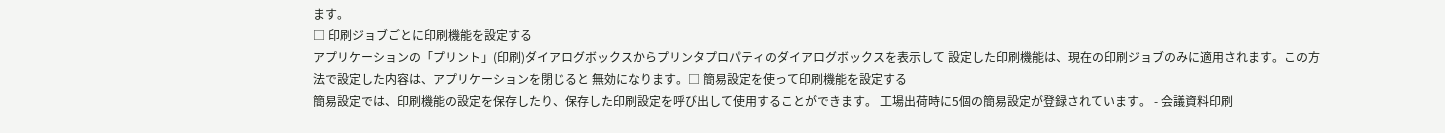ます。
□ 印刷ジョブごとに印刷機能を設定する
アプリケーションの「プリント」(印刷)ダイアログボックスからプリンタプロパティのダイアログボックスを表示して 設定した印刷機能は、現在の印刷ジョブのみに適用されます。この方法で設定した内容は、アプリケーションを閉じると 無効になります。□ 簡易設定を使って印刷機能を設定する
簡易設定では、印刷機能の設定を保存したり、保存した印刷設定を呼び出して使用することができます。 工場出荷時に5個の簡易設定が登録されています。 - 会議資料印刷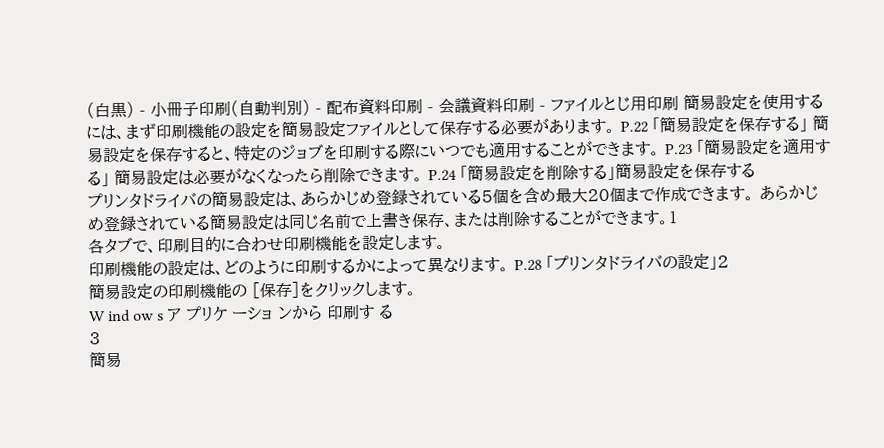(白黒) - 小冊子印刷(自動判別) - 配布資料印刷 - 会議資料印刷 - ファイルとじ用印刷 簡易設定を使用するには、まず印刷機能の設定を簡易設定ファイルとして保存する必要があります。 P.22 「簡易設定を保存する」 簡易設定を保存すると、特定のジョブを印刷する際にいつでも適用することができます。 P.23 「簡易設定を適用する」 簡易設定は必要がなくなったら削除できます。 P.24 「簡易設定を削除する」簡易設定を保存する
プリンタドライバの簡易設定は、あらかじめ登録されている5個を含め最大20個まで作成できます。 あらかじめ登録されている簡易設定は同じ名前で上書き保存、または削除することができます。1
各タブで、印刷目的に合わせ印刷機能を設定します。
印刷機能の設定は、どのように印刷するかによって異なります。 P.28 「プリンタドライバの設定」2
簡易設定の印刷機能の [保存]をクリックします。
W ind ow s ア プリケ ーショ ンから 印刷す る
3
簡易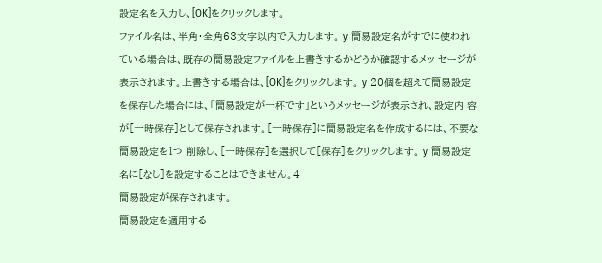設定名を入力し、[OK]をクリックします。
ファイル名は、半角・全角63文字以内で入力します。 y 簡易設定名がすでに使われている場合は、既存の簡易設定ファイルを上書きするかどうか確認するメッ セージが表示されます。上書きする場合は、[OK]をクリックします。 y 20個を超えて簡易設定を保存した場合には、「簡易設定が一杯です」というメッセージが表示され、設定内 容が[一時保存]として保存されます。[一時保存]に簡易設定名を作成するには、不要な簡易設定を1つ 削除し、[一時保存]を選択して[保存]をクリックします。 y 簡易設定名に[なし]を設定することはできません。4
簡易設定が保存されます。
簡易設定を適用する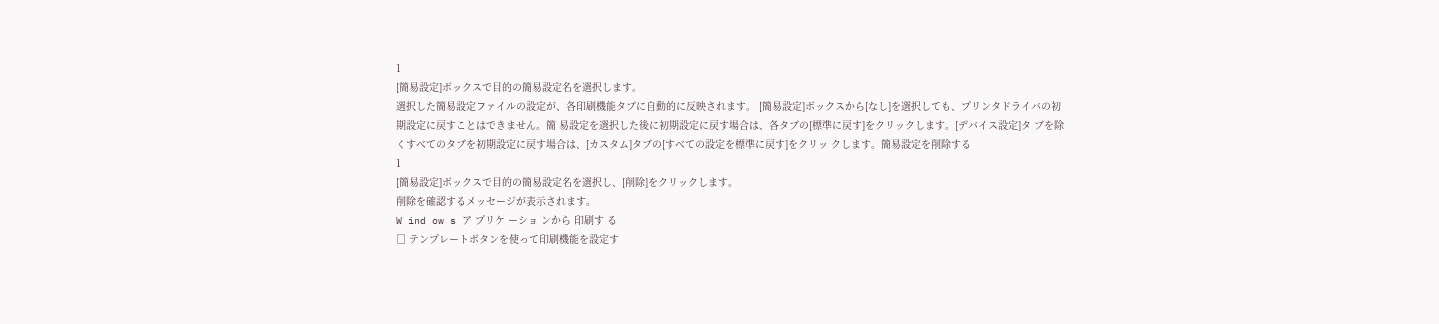1
[簡易設定]ボックスで目的の簡易設定名を選択します。
選択した簡易設定ファイルの設定が、各印刷機能タブに自動的に反映されます。 [簡易設定]ボックスから[なし]を選択しても、プリンタドライバの初期設定に戻すことはできません。簡 易設定を選択した後に初期設定に戻す場合は、各タブの[標準に戻す]をクリックします。[デバイス設定]タ ブを除くすべてのタブを初期設定に戻す場合は、[カスタム]タブの[すべての設定を標準に戻す]をクリッ クします。簡易設定を削除する
1
[簡易設定]ボックスで目的の簡易設定名を選択し、[削除]をクリックします。
削除を確認するメッセージが表示されます。
W ind ow s ア プリケ ーショ ンから 印刷す る
□ テンプレートボタンを使って印刷機能を設定す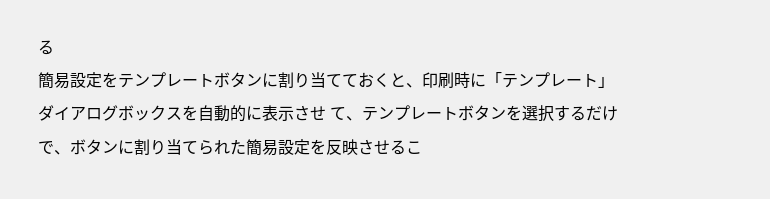る
簡易設定をテンプレートボタンに割り当てておくと、印刷時に「テンプレート」ダイアログボックスを自動的に表示させ て、テンプレートボタンを選択するだけで、ボタンに割り当てられた簡易設定を反映させるこ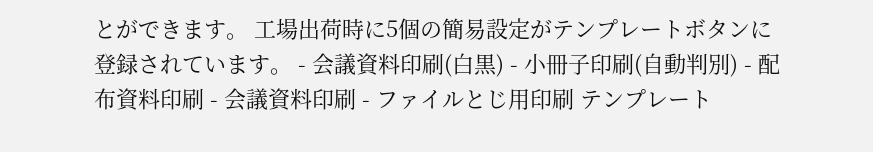とができます。 工場出荷時に5個の簡易設定がテンプレートボタンに登録されています。 - 会議資料印刷(白黒) - 小冊子印刷(自動判別) - 配布資料印刷 - 会議資料印刷 - ファイルとじ用印刷 テンプレート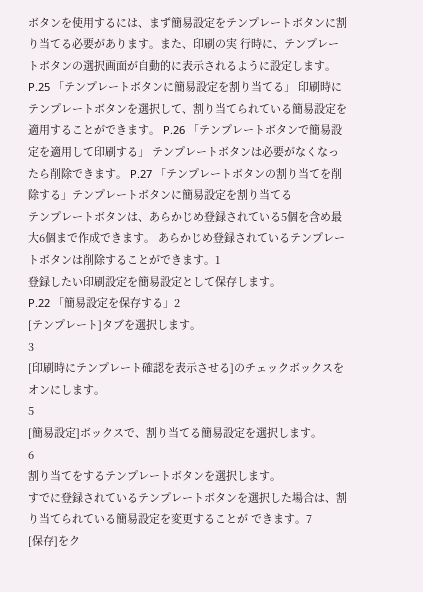ボタンを使用するには、まず簡易設定をテンプレートボタンに割り当てる必要があります。また、印刷の実 行時に、テンプレートボタンの選択画面が自動的に表示されるように設定します。 P.25 「テンプレートボタンに簡易設定を割り当てる」 印刷時にテンプレートボタンを選択して、割り当てられている簡易設定を適用することができます。 P.26 「テンプレートボタンで簡易設定を適用して印刷する」 テンプレートボタンは必要がなくなったら削除できます。 P.27 「テンプレートボタンの割り当てを削除する」テンプレートボタンに簡易設定を割り当てる
テンプレートボタンは、あらかじめ登録されている5個を含め最大6個まで作成できます。 あらかじめ登録されているテンプレートボタンは削除することができます。1
登録したい印刷設定を簡易設定として保存します。
P.22 「簡易設定を保存する」2
[テンプレート]タブを選択します。
3
[印刷時にテンプレート確認を表示させる]のチェックボックスをオンにします。
5
[簡易設定]ボックスで、割り当てる簡易設定を選択します。
6
割り当てをするテンプレートボタンを選択します。
すでに登録されているテンプレートボタンを選択した場合は、割り当てられている簡易設定を変更することが できます。7
[保存]をク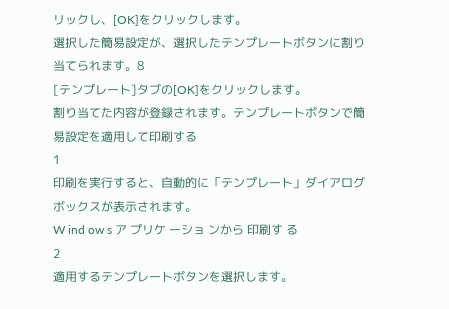リックし、[OK]をクリックします。
選択した簡易設定が、選択したテンプレートボタンに割り当てられます。8
[テンプレート]タブの[OK]をクリックします。
割り当てた内容が登録されます。テンプレートボタンで簡易設定を適用して印刷する
1
印刷を実行すると、自動的に「テンプレート」ダイアログボックスが表示されます。
W ind ow s ア プリケ ーショ ンから 印刷す る
2
適用するテンプレートボタンを選択します。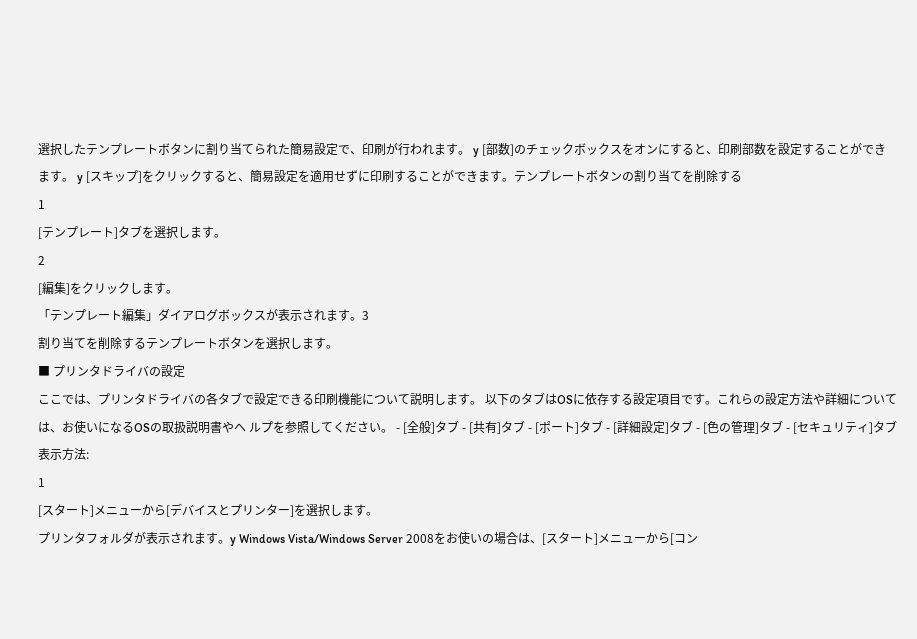選択したテンプレートボタンに割り当てられた簡易設定で、印刷が行われます。 y [部数]のチェックボックスをオンにすると、印刷部数を設定することができます。 y [スキップ]をクリックすると、簡易設定を適用せずに印刷することができます。テンプレートボタンの割り当てを削除する
1
[テンプレート]タブを選択します。
2
[編集]をクリックします。
「テンプレート編集」ダイアログボックスが表示されます。3
割り当てを削除するテンプレートボタンを選択します。
■ プリンタドライバの設定
ここでは、プリンタドライバの各タブで設定できる印刷機能について説明します。 以下のタブはOSに依存する設定項目です。これらの設定方法や詳細については、お使いになるOSの取扱説明書やヘ ルプを参照してください。 - [全般]タブ - [共有]タブ - [ポート]タブ - [詳細設定]タブ - [色の管理]タブ - [セキュリティ]タブ表示方法:
1
[スタート]メニューから[デバイスとプリンター]を選択します。
プリンタフォルダが表示されます。y Windows Vista/Windows Server 2008をお使いの場合は、[スタート]メニューから[コン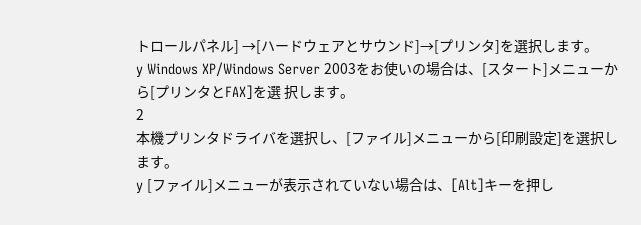トロールパネル] →[ハードウェアとサウンド]→[プリンタ]を選択します。
y Windows XP/Windows Server 2003をお使いの場合は、[スタート]メニューから[プリンタとFAX]を選 択します。
2
本機プリンタドライバを選択し、[ファイル]メニューから[印刷設定]を選択します。
y [ファイル]メニューが表示されていない場合は、[Alt]キーを押し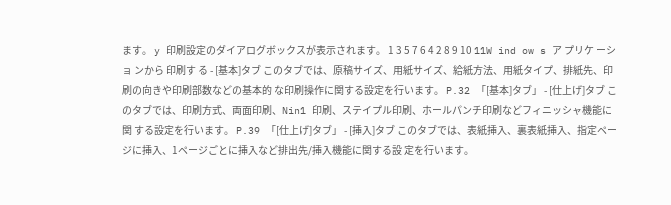ます。 y 印刷設定のダイアログボックスが表示されます。 1 3 5 7 6 4 2 8 9 10 11W ind ow s ア プリケ ーショ ンから 印刷す る - [基本]タブ このタブでは、原稿サイズ、用紙サイズ、給紙方法、用紙タイプ、排紙先、印刷の向きや印刷部数などの基本的 な印刷操作に関する設定を行います。 P.32 「[基本]タブ」 - [仕上げ]タブ このタブでは、印刷方式、両面印刷、Nin1 印刷、ステイプル印刷、ホールパンチ印刷などフィニッシャ機能に関 する設定を行います。 P.39 「[仕上げ]タブ」 - [挿入]タブ このタブでは、表紙挿入、裏表紙挿入、指定ページに挿入、1ページごとに挿入など排出先/挿入機能に関する設 定を行います。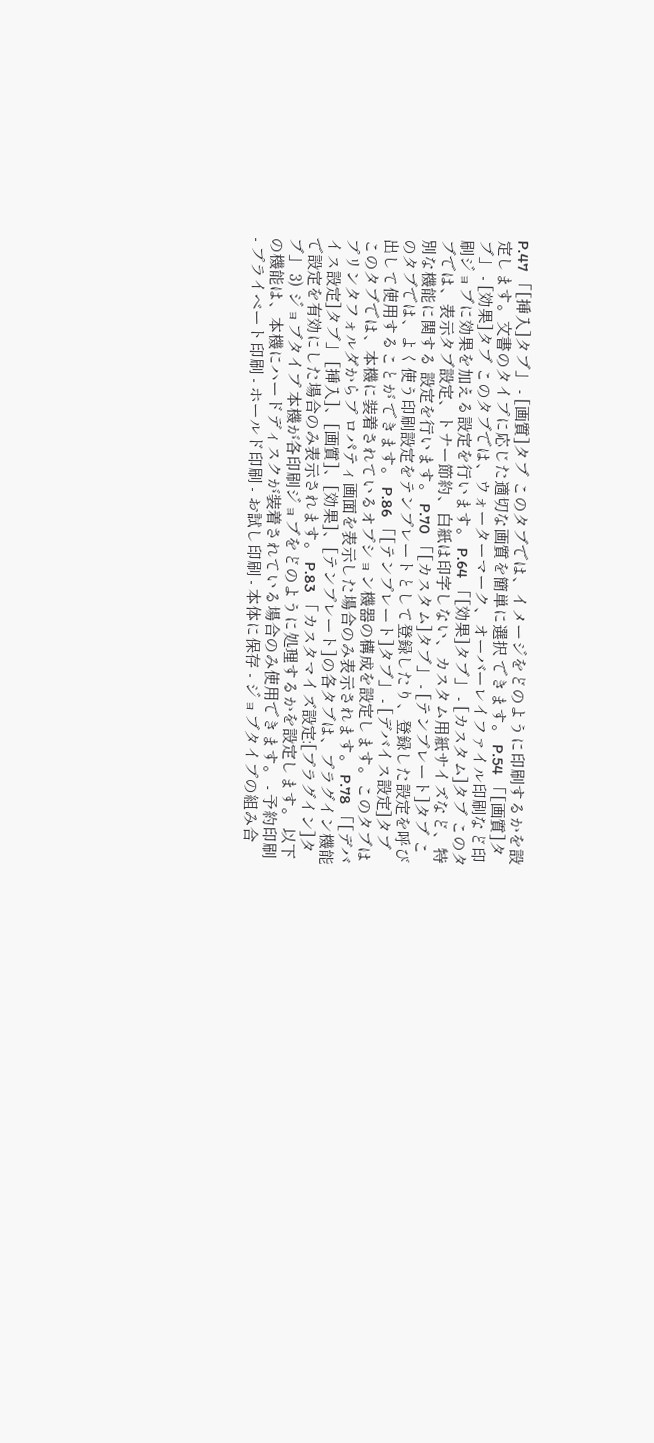P.47 「[挿入]タブ」 - [画質]タブ このタブでは、イメージをどのように印刷するかを設定します。文書のタイプに応じた適切な画質を簡単に選択 できます。 P.54 「[画質]タブ」 - [効果]タブ このタブでは、ウォーターマーク、オーバーレイファイル印刷など印刷ジョブに効果を加える設定を行います。 P.64 「[効果]タブ」 - [カスタム]タブ このタブでは、表示タブ設定、トナー節約、白紙は印字しない、カスタム用紙サイズなど、特別な機能に関する 設定を行います。 P.70 「[カスタム]タブ」 - [テンプレート]タブ このタブでは、よく使う印刷設定をテンプレートとして登録したり、登録した設定を呼び出して使用することが できます。 P.86 「[テンプレート]タブ」 - [デバイス設定]タブ このタブでは、本機に装着されているオプション機器の構成を設定します。このタブはプリンタフォルダからプ ロパティ画面を表示した場合のみ表示されます。 P.78 「[デバイス設定]タブ」 [挿入]、[画質]、[効果]、[テンプレート]の各タブは、プラグイン機能で設定を有効にした場合のみ表示されます。 P.83 「カスタマイズ設定:[プラグイン]タブ」 3) ジョブタイプ 本機が各印刷ジョブをどのように処理するかを設定します。 以下の機能は、本機にハードディスクが装着されている場合のみ使用できます。 - 予約印刷 - プライベート印刷 - ホールド印刷 - お試し印刷 - 本体に保存 - ジョブタイプの組み合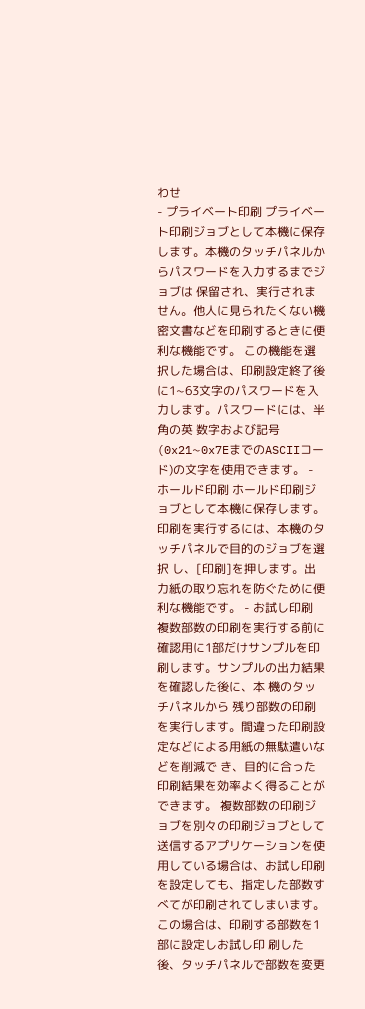わせ
- プライベート印刷 プライベート印刷ジョブとして本機に保存します。本機のタッチパネルからパスワードを入力するまでジョブは 保留され、実行されません。他人に見られたくない機密文書などを印刷するときに便利な機能です。 この機能を選択した場合は、印刷設定終了後に1∼63文字のパスワードを入力します。パスワードには、半角の英 数字および記号(0x21∼0x7EまでのASCIIコード)の文字を使用できます。 - ホールド印刷 ホールド印刷ジョブとして本機に保存します。印刷を実行するには、本機のタッチパネルで目的のジョブを選択 し、[印刷]を押します。出力紙の取り忘れを防ぐために便利な機能です。 - お試し印刷 複数部数の印刷を実行する前に確認用に1部だけサンプルを印刷します。サンプルの出力結果を確認した後に、本 機のタッチパネルから 残り部数の印刷を実行します。間違った印刷設定などによる用紙の無駄遣いなどを削減で き、目的に合った印刷結果を効率よく得ることができます。 複数部数の印刷ジョブを別々の印刷ジョブとして送信するアプリケーションを使用している場合は、お試し印刷 を設定しても、指定した部数すべてが印刷されてしまいます。この場合は、印刷する部数を1部に設定しお試し印 刷した後、タッチパネルで部数を変更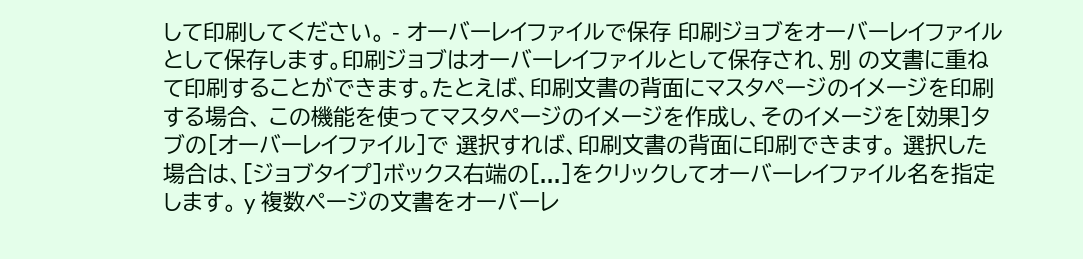して印刷してください。 - オーバーレイファイルで保存 印刷ジョブをオーバーレイファイルとして保存します。印刷ジョブはオーバーレイファイルとして保存され、別 の文書に重ねて印刷することができます。たとえば、印刷文書の背面にマスタページのイメージを印刷する場合、 この機能を使ってマスタページのイメージを作成し、そのイメージを[効果]タブの[オーバーレイファイル]で 選択すれば、印刷文書の背面に印刷できます。 選択した場合は、[ジョブタイプ]ボックス右端の[...]をクリックしてオーバーレイファイル名を指定します。 y 複数ページの文書をオーバーレ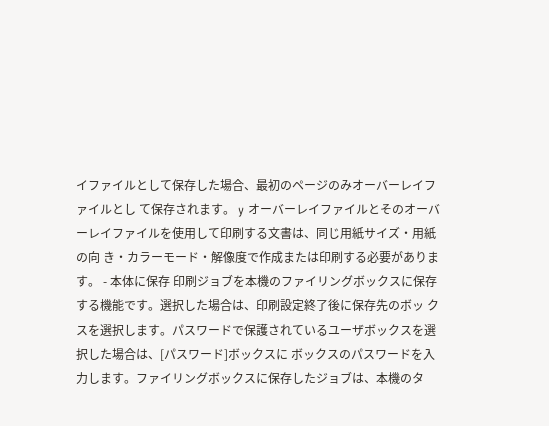イファイルとして保存した場合、最初のページのみオーバーレイファイルとし て保存されます。 y オーバーレイファイルとそのオーバーレイファイルを使用して印刷する文書は、同じ用紙サイズ・用紙の向 き・カラーモード・解像度で作成または印刷する必要があります。 - 本体に保存 印刷ジョブを本機のファイリングボックスに保存する機能です。選択した場合は、印刷設定終了後に保存先のボッ クスを選択します。パスワードで保護されているユーザボックスを選択した場合は、[パスワード]ボックスに ボックスのパスワードを入力します。ファイリングボックスに保存したジョブは、本機のタ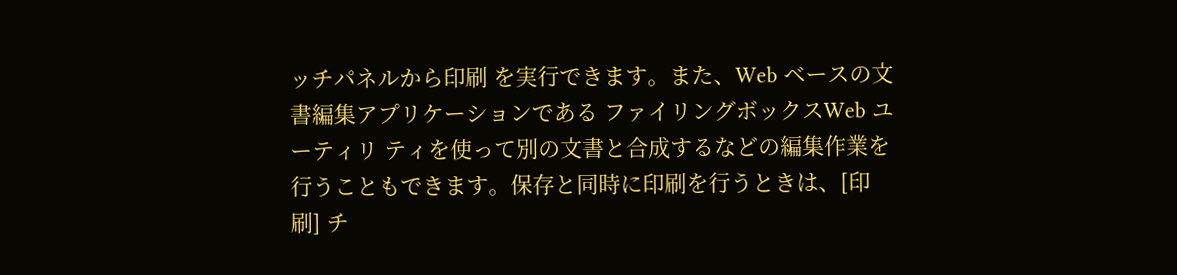ッチパネルから印刷 を実行できます。また、Web ベースの文書編集アプリケーションである ファイリングボックスWeb ユーティリ ティを使って別の文書と合成するなどの編集作業を行うこともできます。保存と同時に印刷を行うときは、[印刷] チ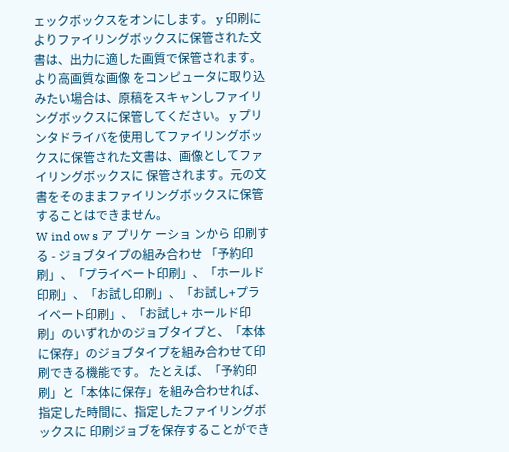ェックボックスをオンにします。 y 印刷によりファイリングボックスに保管された文書は、出力に適した画質で保管されます。より高画質な画像 をコンピュータに取り込みたい場合は、原稿をスキャンしファイリングボックスに保管してください。 y プリンタドライバを使用してファイリングボックスに保管された文書は、画像としてファイリングボックスに 保管されます。元の文書をそのままファイリングボックスに保管することはできません。
W ind ow s ア プリケ ーショ ンから 印刷す る - ジョブタイプの組み合わせ 「予約印刷」、「プライベート印刷」、「ホールド印刷」、「お試し印刷」、「お試し+プライベート印刷」、「お試し+ ホールド印刷」のいずれかのジョブタイプと、「本体に保存」のジョブタイプを組み合わせて印刷できる機能です。 たとえば、「予約印刷」と「本体に保存」を組み合わせれば、指定した時間に、指定したファイリングボックスに 印刷ジョブを保存することができ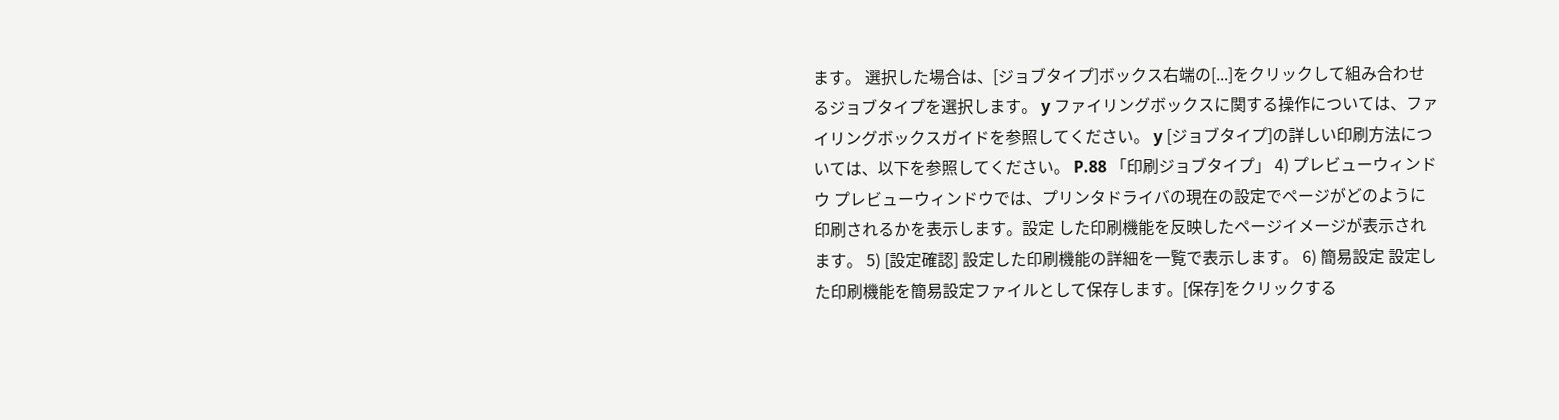ます。 選択した場合は、[ジョブタイプ]ボックス右端の[...]をクリックして組み合わせるジョブタイプを選択します。 y ファイリングボックスに関する操作については、ファイリングボックスガイドを参照してください。 y [ジョブタイプ]の詳しい印刷方法については、以下を参照してください。 P.88 「印刷ジョブタイプ」 4) プレビューウィンドウ プレビューウィンドウでは、プリンタドライバの現在の設定でページがどのように印刷されるかを表示します。設定 した印刷機能を反映したページイメージが表示されます。 5) [設定確認] 設定した印刷機能の詳細を一覧で表示します。 6) 簡易設定 設定した印刷機能を簡易設定ファイルとして保存します。[保存]をクリックする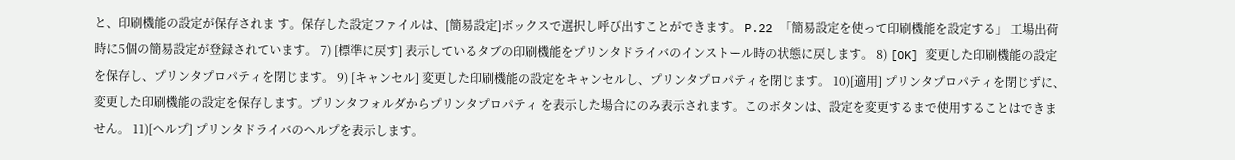と、印刷機能の設定が保存されま す。保存した設定ファイルは、[簡易設定]ボックスで選択し呼び出すことができます。 P.22 「簡易設定を使って印刷機能を設定する」 工場出荷時に5個の簡易設定が登録されています。 7) [標準に戻す] 表示しているタブの印刷機能をプリンタドライバのインストール時の状態に戻します。 8) [OK] 変更した印刷機能の設定を保存し、プリンタプロパティを閉じます。 9) [キャンセル] 変更した印刷機能の設定をキャンセルし、プリンタプロパティを閉じます。 10)[適用] プリンタプロパティを閉じずに、変更した印刷機能の設定を保存します。プリンタフォルダからプリンタプロパティ を表示した場合にのみ表示されます。このボタンは、設定を変更するまで使用することはできません。 11)[ヘルプ] プリンタドライバのヘルプを表示します。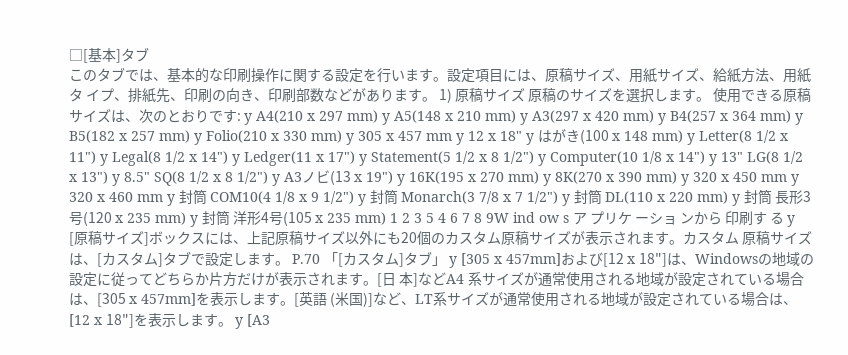□[基本]タブ
このタブでは、基本的な印刷操作に関する設定を行います。設定項目には、原稿サイズ、用紙サイズ、給紙方法、用紙タ イプ、排紙先、印刷の向き、印刷部数などがあります。 1) 原稿サイズ 原稿のサイズを選択します。 使用できる原稿サイズは、次のとおりです: y A4(210 x 297 mm) y A5(148 x 210 mm) y A3(297 x 420 mm) y B4(257 x 364 mm) y B5(182 x 257 mm) y Folio(210 x 330 mm) y 305 x 457 mm y 12 x 18" y はがき(100 x 148 mm) y Letter(8 1/2 x 11") y Legal(8 1/2 x 14") y Ledger(11 x 17") y Statement(5 1/2 x 8 1/2") y Computer(10 1/8 x 14") y 13" LG(8 1/2 x 13") y 8.5" SQ(8 1/2 x 8 1/2") y A3ノビ(13 x 19") y 16K(195 x 270 mm) y 8K(270 x 390 mm) y 320 x 450 mm y 320 x 460 mm y 封筒 COM10(4 1/8 x 9 1/2") y 封筒 Monarch(3 7/8 x 7 1/2") y 封筒 DL(110 x 220 mm) y 封筒 長形3号(120 x 235 mm) y 封筒 洋形4号(105 x 235 mm) 1 2 3 5 4 6 7 8 9W ind ow s ア プリケ ーショ ンから 印刷す る y [原稿サイズ]ボックスには、上記原稿サイズ以外にも20個のカスタム原稿サイズが表示されます。カスタム 原稿サイズは、[カスタム]タブで設定します。 P.70 「[カスタム]タブ」 y [305 x 457mm]および[12 x 18"]は、Windowsの地域の設定に従ってどちらか片方だけが表示されます。[日 本]などA4 系サイズが通常使用される地域が設定されている場合は、[305 x 457mm]を表示します。[英語 (米国)]など、LT系サイズが通常使用される地域が設定されている場合は、[12 x 18"]を表示します。 y [A3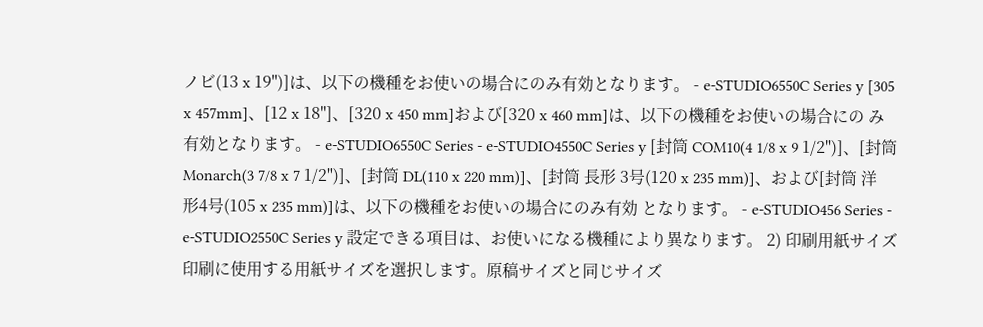ノビ(13 x 19")]は、以下の機種をお使いの場合にのみ有効となります。 - e-STUDIO6550C Series y [305 x 457mm]、[12 x 18"]、[320 x 450 mm]および[320 x 460 mm]は、以下の機種をお使いの場合にの み有効となります。 - e-STUDIO6550C Series - e-STUDIO4550C Series y [封筒 COM10(4 1/8 x 9 1/2")]、[封筒 Monarch(3 7/8 x 7 1/2")]、[封筒 DL(110 x 220 mm)]、[封筒 長形 3号(120 x 235 mm)]、および[封筒 洋形4号(105 x 235 mm)]は、以下の機種をお使いの場合にのみ有効 となります。 - e-STUDIO456 Series - e-STUDIO2550C Series y 設定できる項目は、お使いになる機種により異なります。 2) 印刷用紙サイズ 印刷に使用する用紙サイズを選択します。原稿サイズと同じサイズ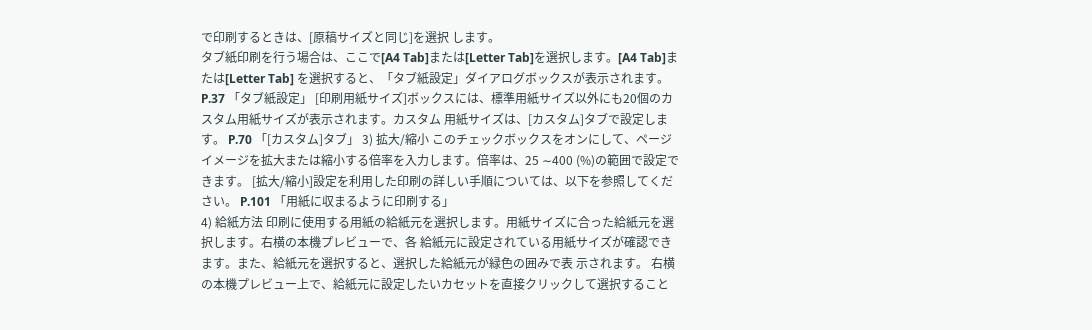で印刷するときは、[原稿サイズと同じ]を選択 します。
タブ紙印刷を行う場合は、ここで[A4 Tab]または[Letter Tab]を選択します。[A4 Tab]または[Letter Tab] を選択すると、「タブ紙設定」ダイアログボックスが表示されます。 P.37 「タブ紙設定」 [印刷用紙サイズ]ボックスには、標準用紙サイズ以外にも20個のカスタム用紙サイズが表示されます。カスタム 用紙サイズは、[カスタム]タブで設定します。 P.70 「[カスタム]タブ」 3) 拡大/縮小 このチェックボックスをオンにして、ページイメージを拡大または縮小する倍率を入力します。倍率は、25 ∼400 (%)の範囲で設定できます。 [拡大/縮小]設定を利用した印刷の詳しい手順については、以下を参照してください。 P.101 「用紙に収まるように印刷する」
4) 給紙方法 印刷に使用する用紙の給紙元を選択します。用紙サイズに合った給紙元を選択します。右横の本機プレビューで、各 給紙元に設定されている用紙サイズが確認できます。また、給紙元を選択すると、選択した給紙元が緑色の囲みで表 示されます。 右横の本機プレビュー上で、給紙元に設定したいカセットを直接クリックして選択すること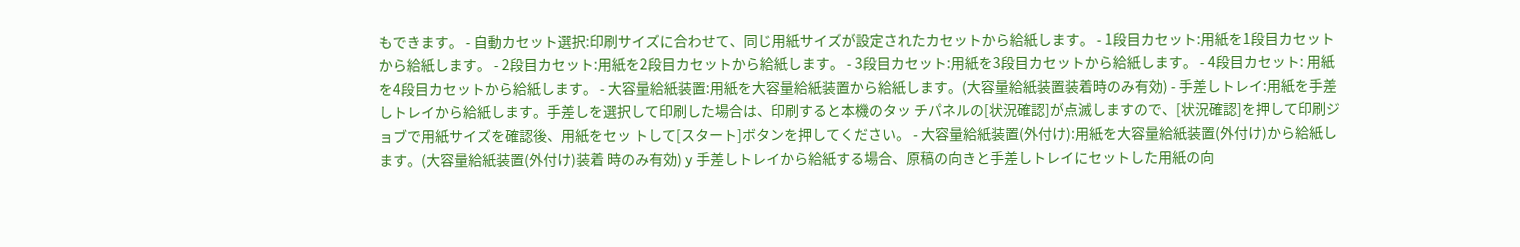もできます。 - 自動カセット選択:印刷サイズに合わせて、同じ用紙サイズが設定されたカセットから給紙します。 - 1段目カセット:用紙を1段目カセットから給紙します。 - 2段目カセット:用紙を2段目カセットから給紙します。 - 3段目カセット:用紙を3段目カセットから給紙します。 - 4段目カセット: 用紙を4段目カセットから給紙します。 - 大容量給紙装置:用紙を大容量給紙装置から給紙します。(大容量給紙装置装着時のみ有効) - 手差しトレイ:用紙を手差しトレイから給紙します。手差しを選択して印刷した場合は、印刷すると本機のタッ チパネルの[状況確認]が点滅しますので、[状況確認]を押して印刷ジョブで用紙サイズを確認後、用紙をセッ トして[スタート]ボタンを押してください。 - 大容量給紙装置(外付け):用紙を大容量給紙装置(外付け)から給紙します。(大容量給紙装置(外付け)装着 時のみ有効) y 手差しトレイから給紙する場合、原稿の向きと手差しトレイにセットした用紙の向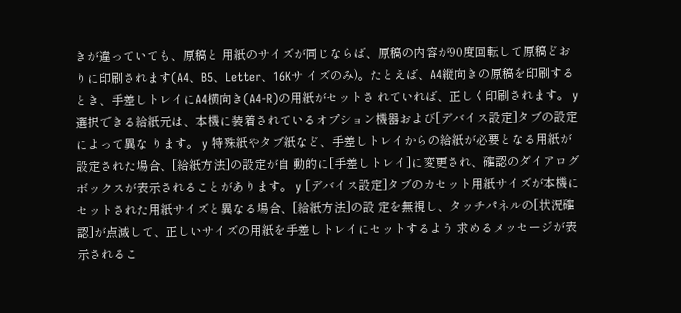きが違っていても、原稿と 用紙のサイズが同じならば、原稿の内容が90度回転して原稿どおりに印刷されます(A4、B5、Letter、16Kサ イズのみ)。たとえば、A4縦向きの原稿を印刷するとき、手差しトレイにA4横向き(A4-R)の用紙がセットさ れていれば、正しく印刷されます。 y 選択できる給紙元は、本機に装着されているオプション機器および[デバイス設定]タブの設定によって異な ります。 y 特殊紙やタブ紙など、手差しトレイからの給紙が必要となる用紙が設定された場合、[給紙方法]の設定が自 動的に[手差しトレイ]に変更され、確認のダイアログボックスが表示されることがあります。 y [デバイス設定]タブのカセット用紙サイズが本機にセットされた用紙サイズと異なる場合、[給紙方法]の設 定を無視し、タッチパネルの[状況確認]が点滅して、正しいサイズの用紙を手差しトレイにセットするよう 求めるメッセージが表示されるこ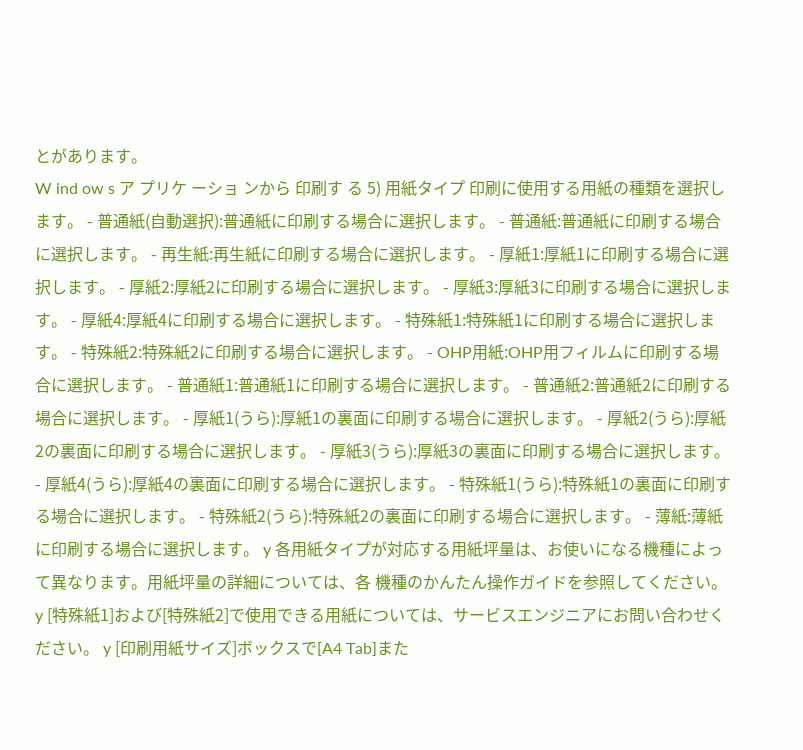とがあります。
W ind ow s ア プリケ ーショ ンから 印刷す る 5) 用紙タイプ 印刷に使用する用紙の種類を選択します。 - 普通紙(自動選択):普通紙に印刷する場合に選択します。 - 普通紙:普通紙に印刷する場合に選択します。 - 再生紙:再生紙に印刷する場合に選択します。 - 厚紙1:厚紙1に印刷する場合に選択します。 - 厚紙2:厚紙2に印刷する場合に選択します。 - 厚紙3:厚紙3に印刷する場合に選択します。 - 厚紙4:厚紙4に印刷する場合に選択します。 - 特殊紙1:特殊紙1に印刷する場合に選択します。 - 特殊紙2:特殊紙2に印刷する場合に選択します。 - OHP用紙:OHP用フィルムに印刷する場合に選択します。 - 普通紙1:普通紙1に印刷する場合に選択します。 - 普通紙2:普通紙2に印刷する場合に選択します。 - 厚紙1(うら):厚紙1の裏面に印刷する場合に選択します。 - 厚紙2(うら):厚紙2の裏面に印刷する場合に選択します。 - 厚紙3(うら):厚紙3の裏面に印刷する場合に選択します。 - 厚紙4(うら):厚紙4の裏面に印刷する場合に選択します。 - 特殊紙1(うら):特殊紙1の裏面に印刷する場合に選択します。 - 特殊紙2(うら):特殊紙2の裏面に印刷する場合に選択します。 - 薄紙:薄紙に印刷する場合に選択します。 y 各用紙タイプが対応する用紙坪量は、お使いになる機種によって異なります。用紙坪量の詳細については、各 機種のかんたん操作ガイドを参照してください。 y [特殊紙1]および[特殊紙2]で使用できる用紙については、サービスエンジニアにお問い合わせください。 y [印刷用紙サイズ]ボックスで[A4 Tab]また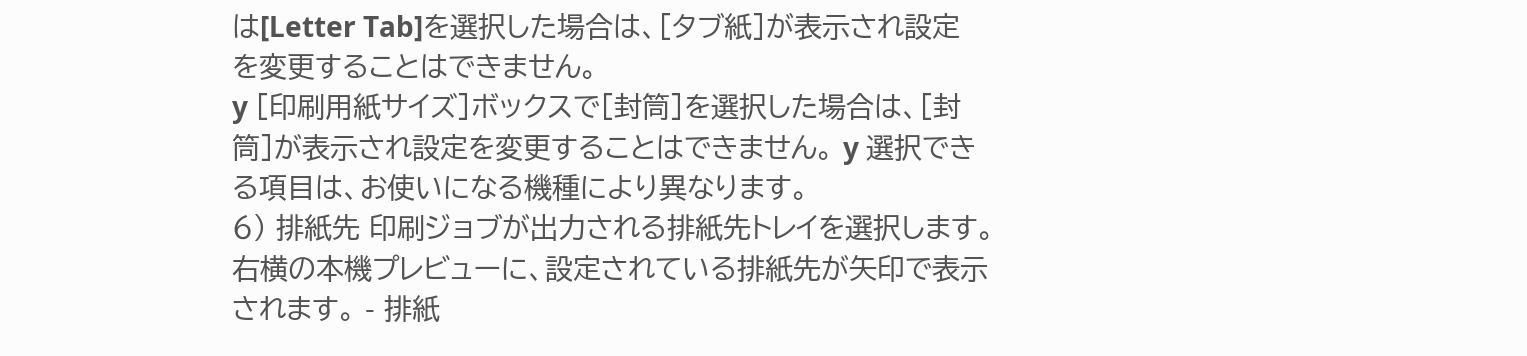は[Letter Tab]を選択した場合は、[タブ紙]が表示され設定
を変更することはできません。
y [印刷用紙サイズ]ボックスで[封筒]を選択した場合は、[封筒]が表示され設定を変更することはできません。 y 選択できる項目は、お使いになる機種により異なります。
6) 排紙先 印刷ジョブが出力される排紙先トレイを選択します。右横の本機プレビューに、設定されている排紙先が矢印で表示 されます。 - 排紙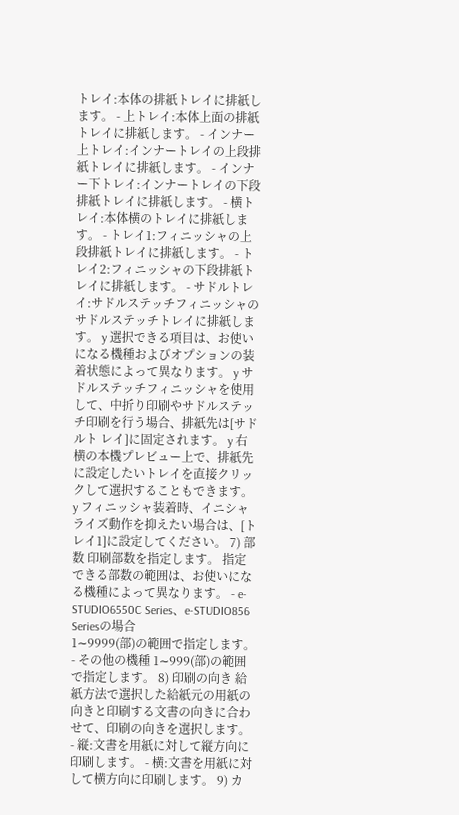トレイ:本体の排紙トレイに排紙します。 - 上トレイ:本体上面の排紙トレイに排紙します。 - インナー上トレイ:インナートレイの上段排紙トレイに排紙します。 - インナー下トレイ:インナートレイの下段排紙トレイに排紙します。 - 横トレイ:本体横のトレイに排紙します。 - トレイ1:フィニッシャの上段排紙トレイに排紙します。 - トレイ2:フィニッシャの下段排紙トレイに排紙します。 - サドルトレイ:サドルステッチフィニッシャのサドルステッチトレイに排紙します。 y 選択できる項目は、お使いになる機種およびオプションの装着状態によって異なります。 y サドルステッチフィニッシャを使用して、中折り印刷やサドルステッチ印刷を行う場合、排紙先は[サドルト レイ]に固定されます。 y 右横の本機プレビュー上で、排紙先に設定したいトレイを直接クリックして選択することもできます。 y フィニッシャ装着時、イニシャライズ動作を抑えたい場合は、[トレイ1]に設定してください。 7) 部数 印刷部数を指定します。 指定できる部数の範囲は、お使いになる機種によって異なります。 - e-STUDIO6550C Series、e-STUDIO856 Seriesの場合
1∼9999(部)の範囲で指定します。 - その他の機種 1∼999(部)の範囲で指定します。 8) 印刷の向き 給紙方法で選択した給紙元の用紙の向きと印刷する文書の向きに合わせて、印刷の向きを選択します。 - 縦:文書を用紙に対して縦方向に印刷します。 - 横:文書を用紙に対して横方向に印刷します。 9) カ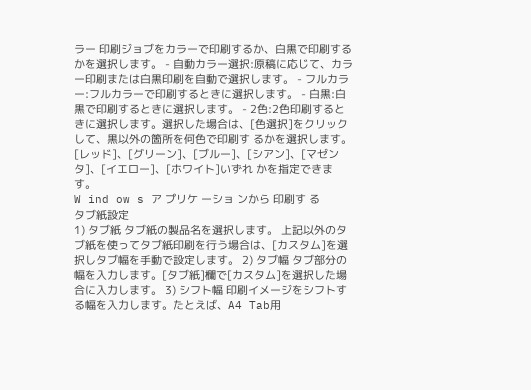ラー 印刷ジョブをカラーで印刷するか、白黒で印刷するかを選択します。 - 自動カラー選択:原稿に応じて、カラー印刷または白黒印刷を自動で選択します。 - フルカラー:フルカラーで印刷するときに選択します。 - 白黒:白黒で印刷するときに選択します。 - 2色:2色印刷するときに選択します。選択した場合は、[色選択]をクリックして、黒以外の箇所を何色で印刷す るかを選択します。[レッド]、[グリーン]、[ブルー]、[シアン]、[マゼンタ]、[イエロー]、[ホワイト]いずれ かを指定できます。
W ind ow s ア プリケ ーショ ンから 印刷す る
タブ紙設定
1) タブ紙 タブ紙の製品名を選択します。 上記以外のタブ紙を使ってタブ紙印刷を行う場合は、[カスタム]を選択しタブ幅を手動で設定します。 2) タブ幅 タブ部分の幅を入力します。[タブ紙]欄で[カスタム]を選択した場合に入力します。 3) シフト幅 印刷イメージをシフトする幅を入力します。たとえば、A4 Tab用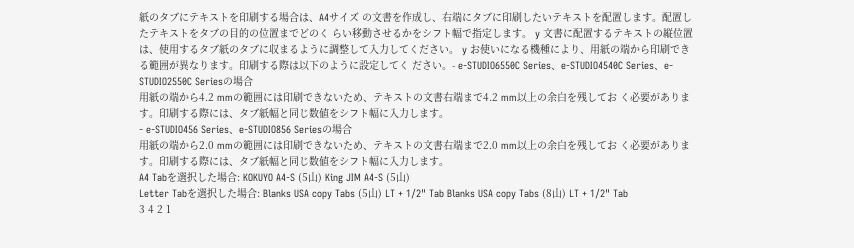紙のタブにテキストを印刷する場合は、A4サイズ の文書を作成し、右端にタブに印刷したいテキストを配置します。配置したテキストをタブの目的の位置までどのく らい移動させるかをシフト幅で指定します。 y 文書に配置するテキストの縦位置は、使用するタブ紙のタブに収まるように調整して入力してください。 y お使いになる機種により、用紙の端から印刷できる範囲が異なります。印刷する際は以下のように設定してく ださい。- e-STUDIO6550C Series、e-STUDIO4540C Series、e-STUDIO2550C Seriesの場合
用紙の端から4.2 mmの範囲には印刷できないため、テキストの文書右端まで4.2 mm以上の余白を残してお く必要があります。印刷する際には、タブ紙幅と同じ数値をシフト幅に入力します。
- e-STUDIO456 Series、e-STUDIO856 Seriesの場合
用紙の端から2.0 mmの範囲には印刷できないため、テキストの文書右端まで2.0 mm以上の余白を残してお く必要があります。印刷する際には、タブ紙幅と同じ数値をシフト幅に入力します。
A4 Tabを選択した場合: KOKUYO A4-S (5山) King JIM A4-S (5山)
Letter Tabを選択した場合: Blanks USA copy Tabs (5山) LT + 1/2" Tab Blanks USA copy Tabs (8山) LT + 1/2" Tab
3 4 2 1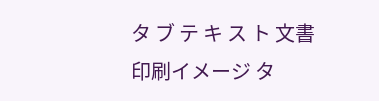タ ブ テ キ ス ト 文書 印刷イメージ タ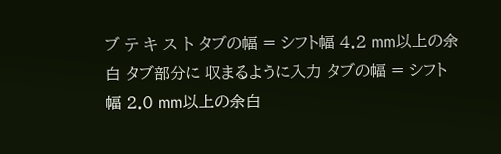ブ テ キ ス ト タブの幅 = シフト幅 4.2 mm以上の余白 タブ部分に 収まるように入力 タブの幅 = シフト幅 2.0 mm以上の余白